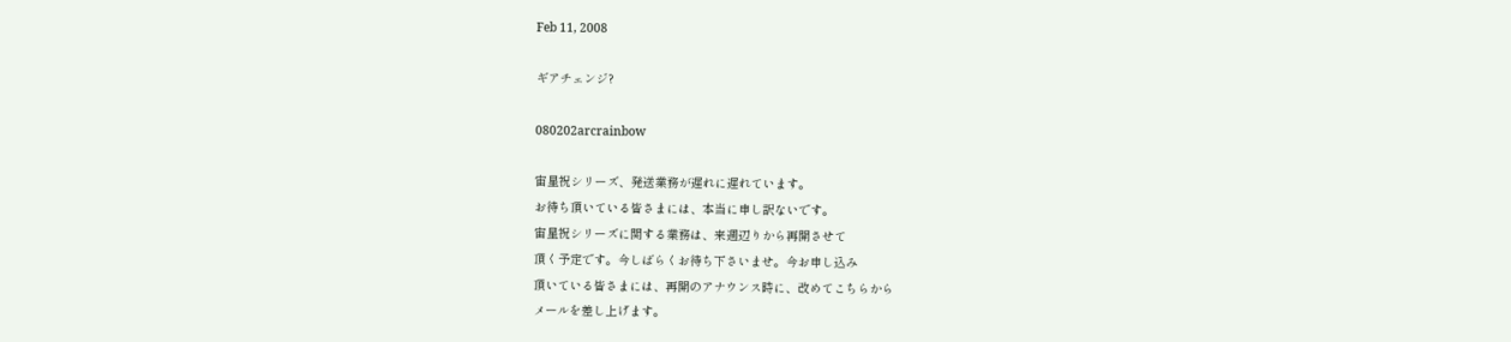Feb 11, 2008

ギアチェンジ?

080202arcrainbow

宙星祝シリーズ、発送業務が遅れに遅れています。
お待ち頂いている皆さまには、本当に申し訳ないです。
宙星祝シリーズに関する業務は、来週辺りから再開させて
頂く予定です。今しばらくお待ち下さいませ。今お申し込み
頂いている皆さまには、再開のアナウンス時に、改めてこちらから
メールを差し上げます。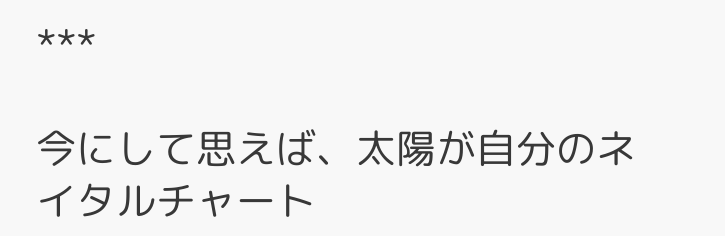***

今にして思えば、太陽が自分のネイタルチャート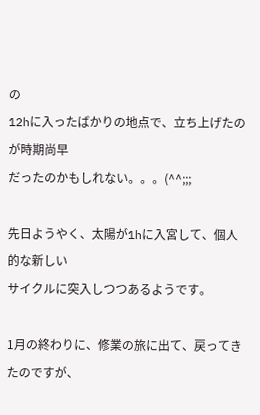の
12hに入ったばかりの地点で、立ち上げたのが時期尚早
だったのかもしれない。。。(^^;;;

先日ようやく、太陽が1hに入宮して、個人的な新しい
サイクルに突入しつつあるようです。

1月の終わりに、修業の旅に出て、戻ってきたのですが、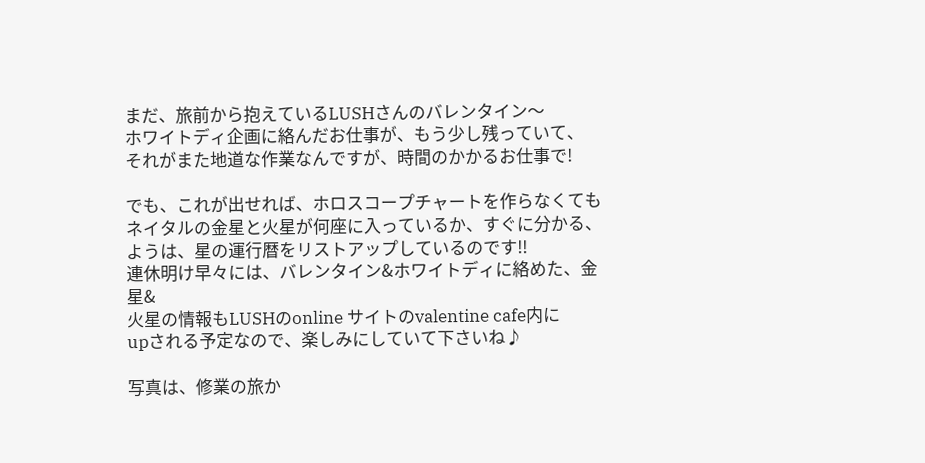まだ、旅前から抱えているLUSHさんのバレンタイン〜
ホワイトディ企画に絡んだお仕事が、もう少し残っていて、
それがまた地道な作業なんですが、時間のかかるお仕事で!

でも、これが出せれば、ホロスコープチャートを作らなくても
ネイタルの金星と火星が何座に入っているか、すぐに分かる、
ようは、星の運行暦をリストアップしているのです!!
連休明け早々には、バレンタイン&ホワイトディに絡めた、金星&
火星の情報もLUSHのonline サイトのvalentine cafe内に
upされる予定なので、楽しみにしていて下さいね♪

写真は、修業の旅か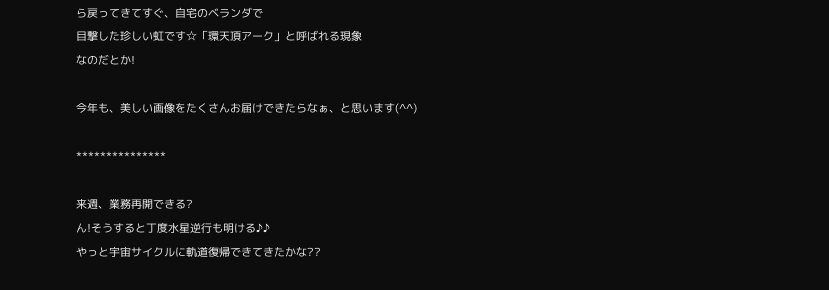ら戻ってきてすぐ、自宅のベランダで
目撃した珍しい虹です☆「環天頂アーク」と呼ばれる現象
なのだとか!

今年も、美しい画像をたくさんお届けできたらなぁ、と思います(^^)

***************

来週、業務再開できる?
ん!そうすると丁度水星逆行も明ける♪♪
やっと宇宙サイクルに軌道復帰できてきたかな??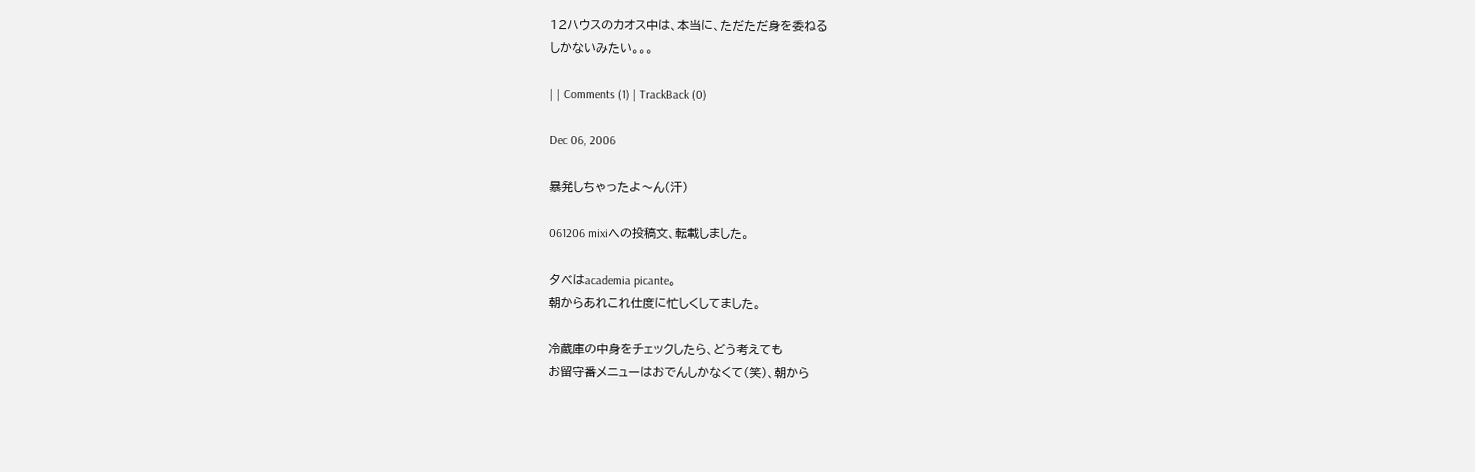12ハウスのカオス中は、本当に、ただただ身を委ねる
しかないみたい。。。

| | Comments (1) | TrackBack (0)

Dec 06, 2006

暴発しちゃったよ〜ん(汗)

061206 mixiへの投稿文、転載しました。

夕べはacademia picante。
朝からあれこれ仕度に忙しくしてました。

冷蔵庫の中身をチェックしたら、どう考えても
お留守番メニューはおでんしかなくて(笑)、朝から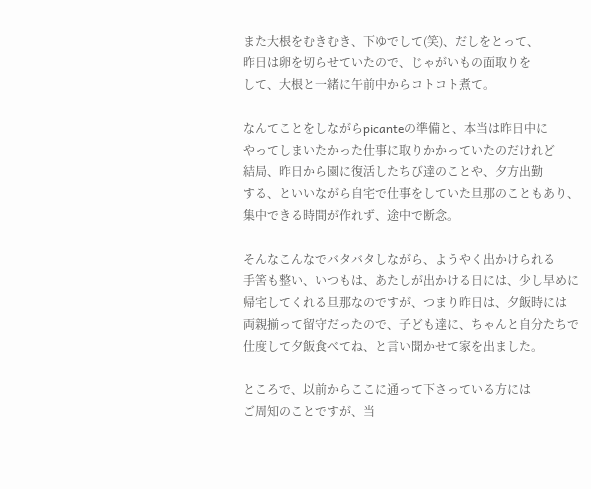また大根をむきむき、下ゆでして(笑)、だしをとって、
昨日は卵を切らせていたので、じゃがいもの面取りを
して、大根と一緒に午前中からコトコト煮て。

なんてことをしながらpicanteの準備と、本当は昨日中に
やってしまいたかった仕事に取りかかっていたのだけれど
結局、昨日から園に復活したちび達のことや、夕方出勤
する、といいながら自宅で仕事をしていた旦那のこともあり、
集中できる時間が作れず、途中で断念。

そんなこんなでバタバタしながら、ようやく出かけられる
手筈も整い、いつもは、あたしが出かける日には、少し早めに
帰宅してくれる旦那なのですが、つまり昨日は、夕飯時には
両親揃って留守だったので、子ども達に、ちゃんと自分たちで
仕度して夕飯食べてね、と言い聞かせて家を出ました。

ところで、以前からここに通って下さっている方には
ご周知のことですが、当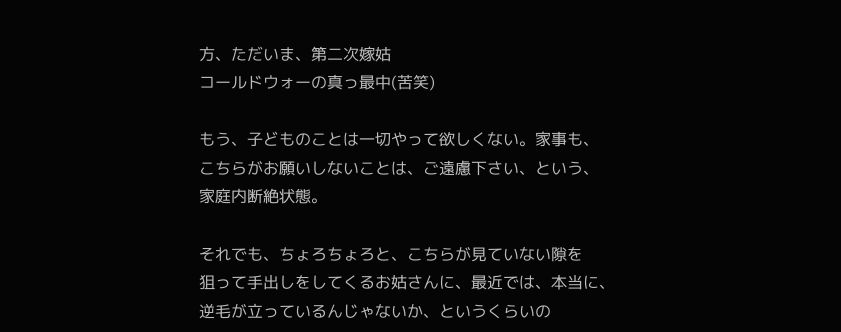方、ただいま、第二次嫁姑
コールドウォーの真っ最中(苦笑)

もう、子どものことは一切やって欲しくない。家事も、
こちらがお願いしないことは、ご遠慮下さい、という、
家庭内断絶状態。

それでも、ちょろちょろと、こちらが見ていない隙を
狙って手出しをしてくるお姑さんに、最近では、本当に、
逆毛が立っているんじゃないか、というくらいの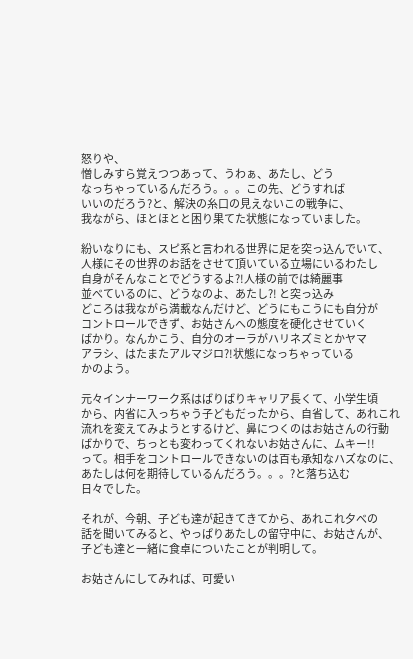怒りや、
憎しみすら覚えつつあって、うわぁ、あたし、どう
なっちゃっているんだろう。。。この先、どうすれば
いいのだろう?と、解決の糸口の見えないこの戦争に、
我ながら、ほとほとと困り果てた状態になっていました。

紛いなりにも、スピ系と言われる世界に足を突っ込んでいて、
人様にその世界のお話をさせて頂いている立場にいるわたし
自身がそんなことでどうするよ?!人様の前では綺麗事
並べているのに、どうなのよ、あたし?! と突っ込み
どころは我ながら満載なんだけど、どうにもこうにも自分が
コントロールできず、お姑さんへの態度を硬化させていく
ばかり。なんかこう、自分のオーラがハリネズミとかヤマ
アラシ、はたまたアルマジロ?!状態になっちゃっている
かのよう。

元々インナーワーク系はばりばりキャリア長くて、小学生頃
から、内省に入っちゃう子どもだったから、自省して、あれこれ
流れを変えてみようとするけど、鼻につくのはお姑さんの行動
ばかりで、ちっとも変わってくれないお姑さんに、ムキー!!
って。相手をコントロールできないのは百も承知なハズなのに、
あたしは何を期待しているんだろう。。。?と落ち込む
日々でした。

それが、今朝、子ども達が起きてきてから、あれこれ夕べの
話を聞いてみると、やっぱりあたしの留守中に、お姑さんが、
子ども達と一緒に食卓についたことが判明して。

お姑さんにしてみれば、可愛い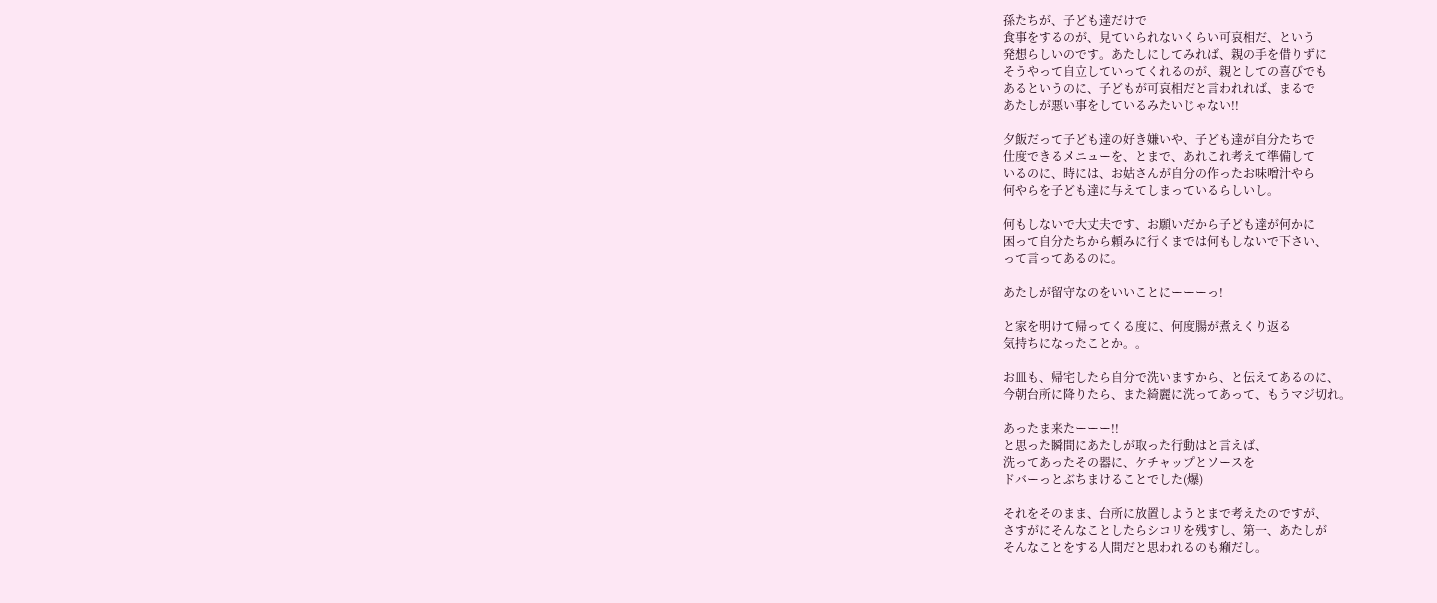孫たちが、子ども達だけで
食事をするのが、見ていられないくらい可哀相だ、という
発想らしいのです。あたしにしてみれば、親の手を借りずに
そうやって自立していってくれるのが、親としての喜びでも
あるというのに、子どもが可哀相だと言われれば、まるで
あたしが悪い事をしているみたいじゃない!!

夕飯だって子ども達の好き嫌いや、子ども達が自分たちで
仕度できるメニューを、とまで、あれこれ考えて準備して
いるのに、時には、お姑さんが自分の作ったお味噌汁やら
何やらを子ども達に与えてしまっているらしいし。

何もしないで大丈夫です、お願いだから子ども達が何かに
困って自分たちから頼みに行くまでは何もしないで下さい、
って言ってあるのに。

あたしが留守なのをいいことにーーーっ!

と家を明けて帰ってくる度に、何度腸が煮えくり返る
気持ちになったことか。。

お皿も、帰宅したら自分で洗いますから、と伝えてあるのに、
今朝台所に降りたら、また綺麗に洗ってあって、もうマジ切れ。

あったま来たーーー!!
と思った瞬間にあたしが取った行動はと言えば、
洗ってあったその器に、ケチャップとソースを
ドバーっとぶちまけることでした(爆)

それをそのまま、台所に放置しようとまで考えたのですが、
さすがにそんなことしたらシコリを残すし、第一、あたしが
そんなことをする人間だと思われるのも癪だし。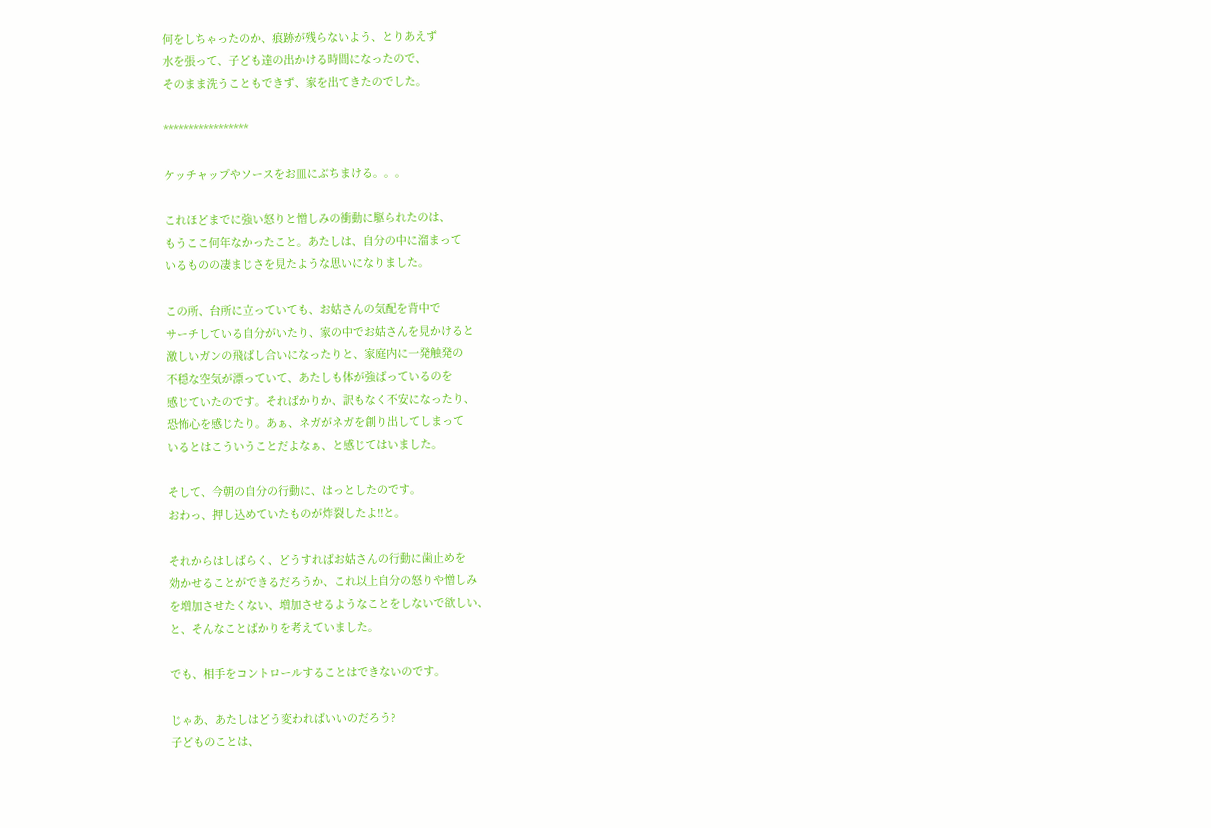何をしちゃったのか、痕跡が残らないよう、とりあえず
水を張って、子ども達の出かける時間になったので、
そのまま洗うこともできず、家を出てきたのでした。

*****************

ケッチャップやソースをお皿にぶちまける。。。

これほどまでに強い怒りと憎しみの衝動に駆られたのは、
もうここ何年なかったこと。あたしは、自分の中に溜まって
いるものの凄まじさを見たような思いになりました。

この所、台所に立っていても、お姑さんの気配を背中で
サーチしている自分がいたり、家の中でお姑さんを見かけると
激しいガンの飛ばし合いになったりと、家庭内に一発触発の
不穏な空気が漂っていて、あたしも体が強ばっているのを
感じていたのです。そればかりか、訳もなく不安になったり、
恐怖心を感じたり。あぁ、ネガがネガを創り出してしまって
いるとはこういうことだよなぁ、と感じてはいました。

そして、今朝の自分の行動に、はっとしたのです。
おわっ、押し込めていたものが炸裂したよ!!と。

それからはしばらく、どうすればお姑さんの行動に歯止めを
効かせることができるだろうか、これ以上自分の怒りや憎しみ
を増加させたくない、増加させるようなことをしないで欲しい、
と、そんなことばかりを考えていました。

でも、相手をコントロールすることはできないのです。

じゃあ、あたしはどう変わればいいのだろう?
子どものことは、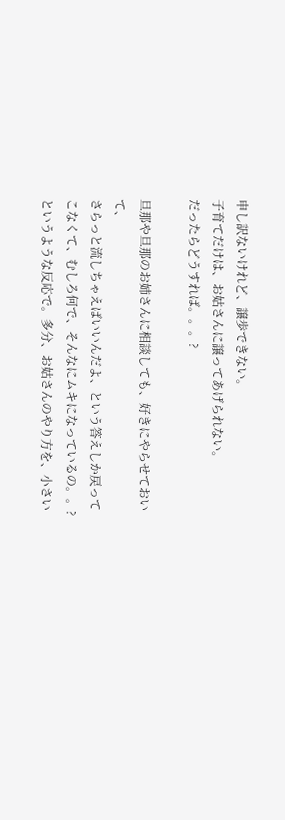申し訳ないけれど、譲歩できない。
子育てだけは、お姑さんに譲ってあげられない。
だったらどうすれば。。。?

旦那や旦那のお姉さんに相談しても、好きにやらせておいて、
さらっと流しちゃえばいいんだよ、という答えしか戻って
こなくて、むしろ何で、そんなにムキになっているの。。?
というような反応で。多分、お姑さんのやり方を、小さい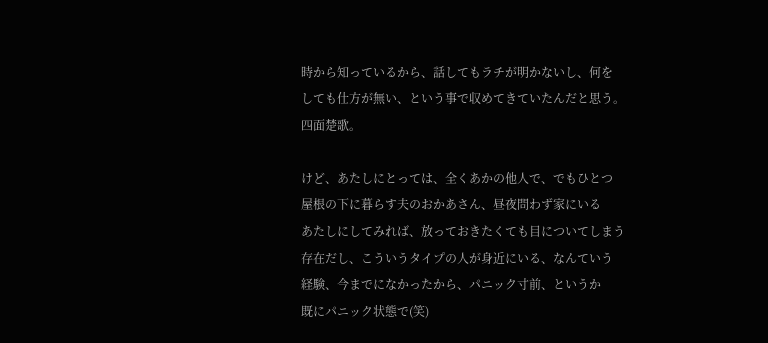時から知っているから、話してもラチが明かないし、何を
しても仕方が無い、という事で収めてきていたんだと思う。
四面楚歌。

けど、あたしにとっては、全くあかの他人で、でもひとつ
屋根の下に暮らす夫のおかあさん、昼夜問わず家にいる
あたしにしてみれば、放っておきたくても目についてしまう
存在だし、こういうタイプの人が身近にいる、なんていう
経験、今までになかったから、パニック寸前、というか
既にパニック状態で(笑)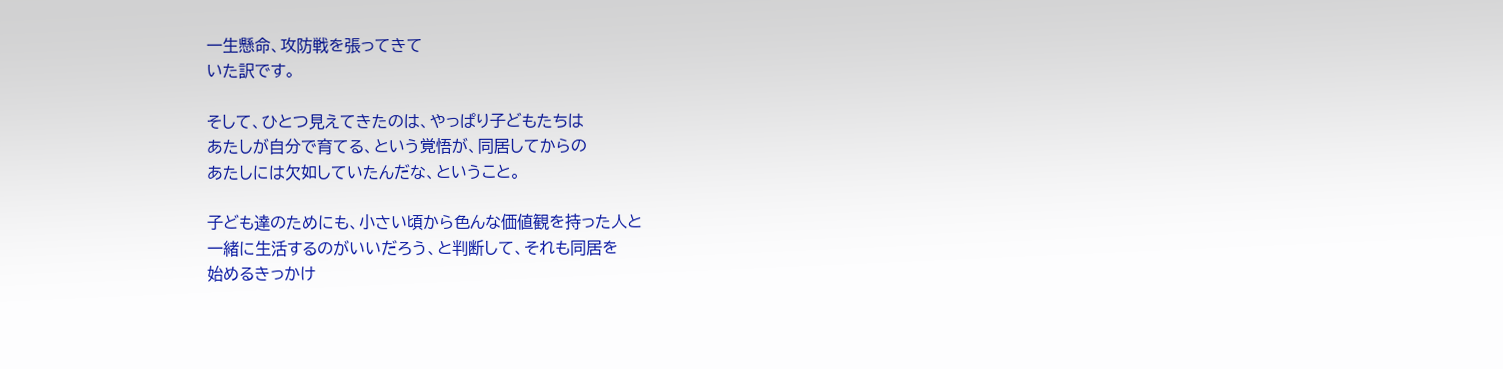一生懸命、攻防戦を張ってきて
いた訳です。

そして、ひとつ見えてきたのは、やっぱり子どもたちは
あたしが自分で育てる、という覚悟が、同居してからの
あたしには欠如していたんだな、ということ。

子ども達のためにも、小さい頃から色んな価値観を持った人と
一緒に生活するのがいいだろう、と判断して、それも同居を
始めるきっかけ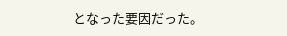となった要因だった。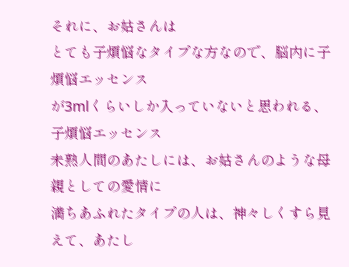それに、お姑さんは
とても子煩悩なタイプな方なので、脳内に子煩悩エッセンス
が3mlくらいしか入っていないと思われる、子煩悩エッセンス
未熟人間のあたしには、お姑さんのような母親としての愛情に
満ちあふれたタイプの人は、神々しくすら見えて、あたし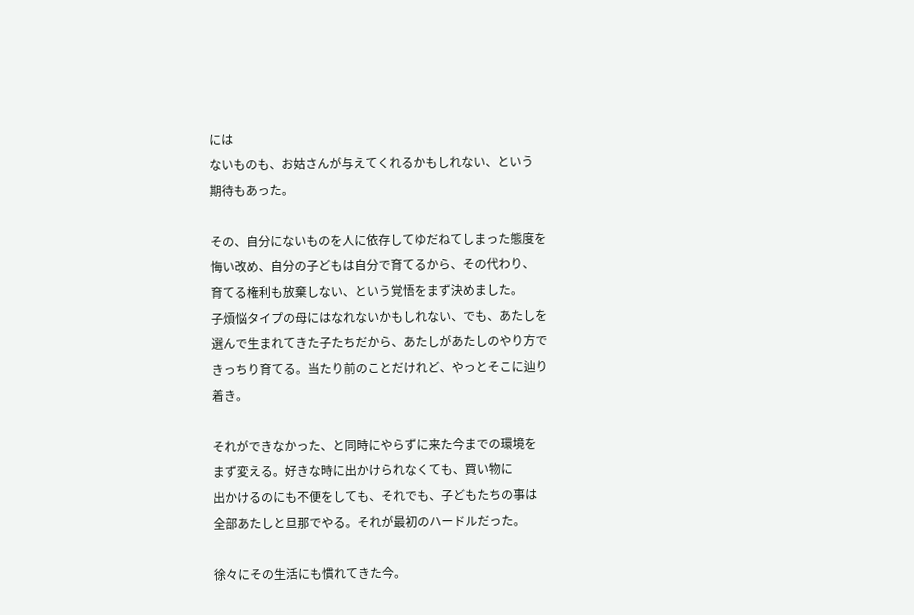には
ないものも、お姑さんが与えてくれるかもしれない、という
期待もあった。

その、自分にないものを人に依存してゆだねてしまった態度を
悔い改め、自分の子どもは自分で育てるから、その代わり、
育てる権利も放棄しない、という覚悟をまず決めました。
子煩悩タイプの母にはなれないかもしれない、でも、あたしを
選んで生まれてきた子たちだから、あたしがあたしのやり方で
きっちり育てる。当たり前のことだけれど、やっとそこに辿り
着き。

それができなかった、と同時にやらずに来た今までの環境を
まず変える。好きな時に出かけられなくても、買い物に
出かけるのにも不便をしても、それでも、子どもたちの事は
全部あたしと旦那でやる。それが最初のハードルだった。

徐々にその生活にも慣れてきた今。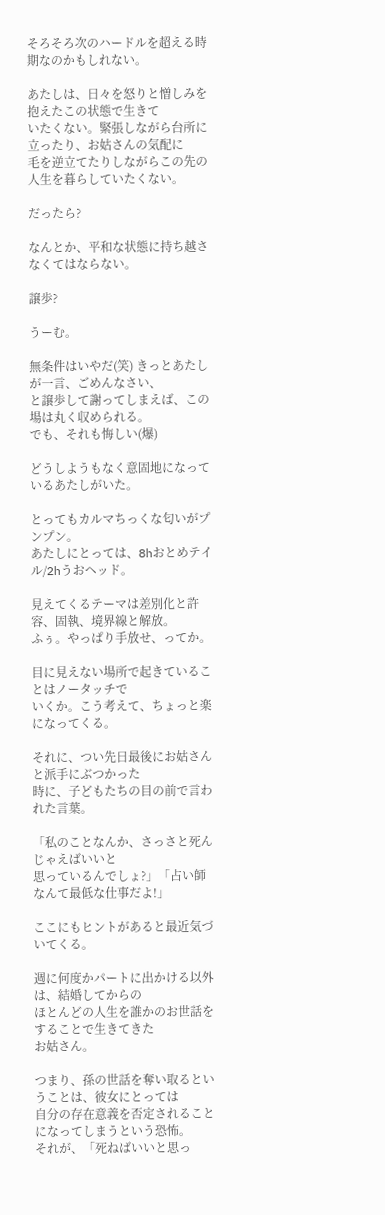そろそろ次のハードルを超える時期なのかもしれない。

あたしは、日々を怒りと憎しみを抱えたこの状態で生きて
いたくない。緊張しながら台所に立ったり、お姑さんの気配に
毛を逆立てたりしながらこの先の人生を暮らしていたくない。

だったら?

なんとか、平和な状態に持ち越さなくてはならない。

譲歩?

うーむ。

無条件はいやだ(笑) きっとあたしが一言、ごめんなさい、
と譲歩して謝ってしまえば、この場は丸く収められる。
でも、それも悔しい(爆)

どうしようもなく意固地になっているあたしがいた。

とってもカルマちっくな匂いがプンプン。
あたしにとっては、8hおとめテイル/2hうおヘッド。

見えてくるテーマは差別化と許容、固執、境界線と解放。
ふぅ。やっぱり手放せ、ってか。

目に見えない場所で起きていることはノータッチで
いくか。こう考えて、ちょっと楽になってくる。

それに、つい先日最後にお姑さんと派手にぶつかった
時に、子どもたちの目の前で言われた言葉。

「私のことなんか、さっさと死んじゃえばいいと
思っているんでしょ?」「占い師なんて最低な仕事だよ!」

ここにもヒントがあると最近気づいてくる。

週に何度かパートに出かける以外は、結婚してからの
ほとんどの人生を誰かのお世話をすることで生きてきた
お姑さん。

つまり、孫の世話を奪い取るということは、彼女にとっては
自分の存在意義を否定されることになってしまうという恐怖。
それが、「死ねばいいと思っ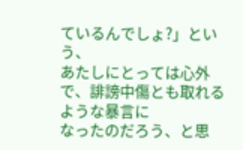ているんでしょ?」という、
あたしにとっては心外で、誹謗中傷とも取れるような暴言に
なったのだろう、と思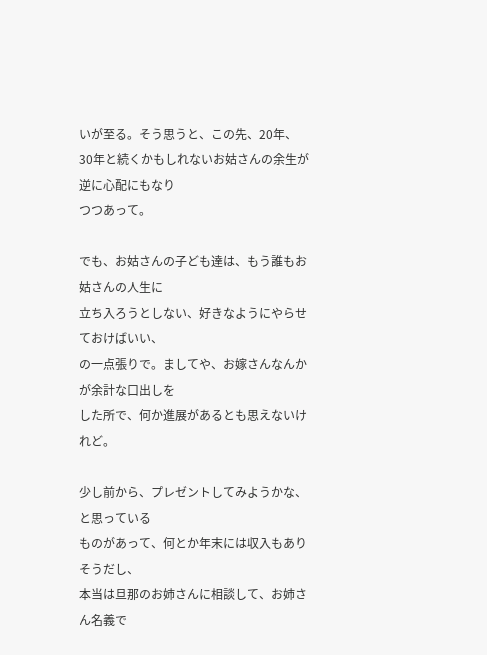いが至る。そう思うと、この先、20年、
30年と続くかもしれないお姑さんの余生が逆に心配にもなり
つつあって。

でも、お姑さんの子ども達は、もう誰もお姑さんの人生に
立ち入ろうとしない、好きなようにやらせておけばいい、
の一点張りで。ましてや、お嫁さんなんかが余計な口出しを
した所で、何か進展があるとも思えないけれど。

少し前から、プレゼントしてみようかな、と思っている
ものがあって、何とか年末には収入もありそうだし、
本当は旦那のお姉さんに相談して、お姉さん名義で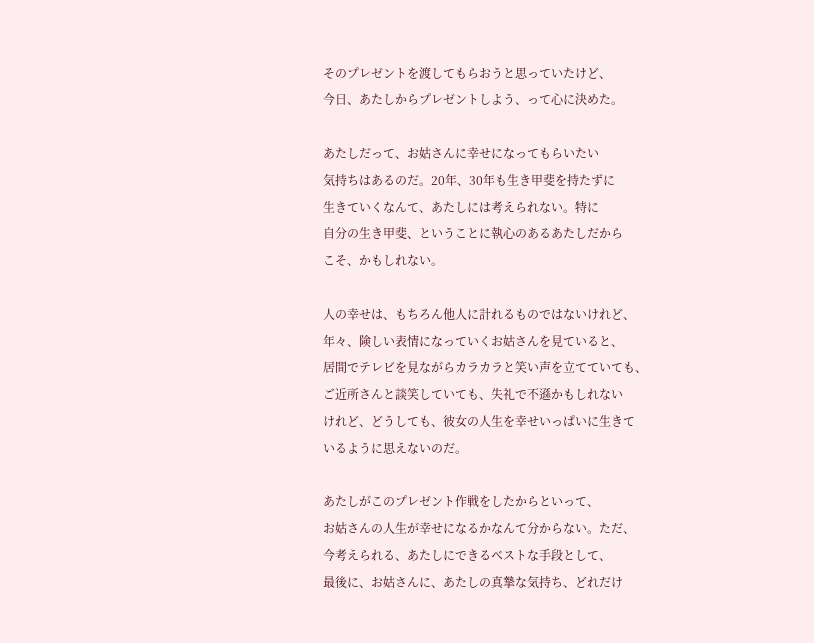そのプレゼントを渡してもらおうと思っていたけど、
今日、あたしからプレゼントしよう、って心に決めた。

あたしだって、お姑さんに幸せになってもらいたい
気持ちはあるのだ。20年、30年も生き甲斐を持たずに
生きていくなんて、あたしには考えられない。特に
自分の生き甲斐、ということに執心のあるあたしだから
こそ、かもしれない。

人の幸せは、もちろん他人に計れるものではないけれど、
年々、険しい表情になっていくお姑さんを見ていると、
居間でテレビを見ながらカラカラと笑い声を立てていても、
ご近所さんと談笑していても、失礼で不遜かもしれない
けれど、どうしても、彼女の人生を幸せいっぱいに生きて
いるように思えないのだ。

あたしがこのプレゼント作戦をしたからといって、
お姑さんの人生が幸せになるかなんて分からない。ただ、
今考えられる、あたしにできるベストな手段として、
最後に、お姑さんに、あたしの真摯な気持ち、どれだけ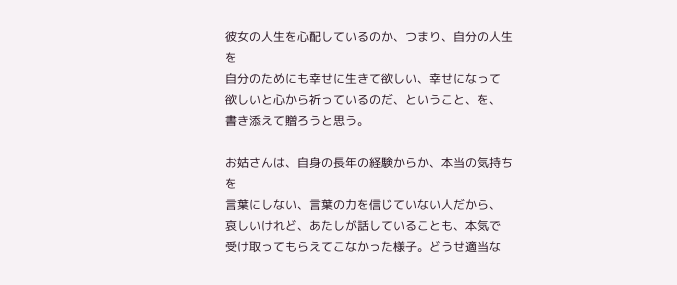彼女の人生を心配しているのか、つまり、自分の人生を
自分のためにも幸せに生きて欲しい、幸せになって
欲しいと心から祈っているのだ、ということ、を、
書き添えて贈ろうと思う。

お姑さんは、自身の長年の経験からか、本当の気持ちを
言葉にしない、言葉の力を信じていない人だから、
哀しいけれど、あたしが話していることも、本気で
受け取ってもらえてこなかった様子。どうせ適当な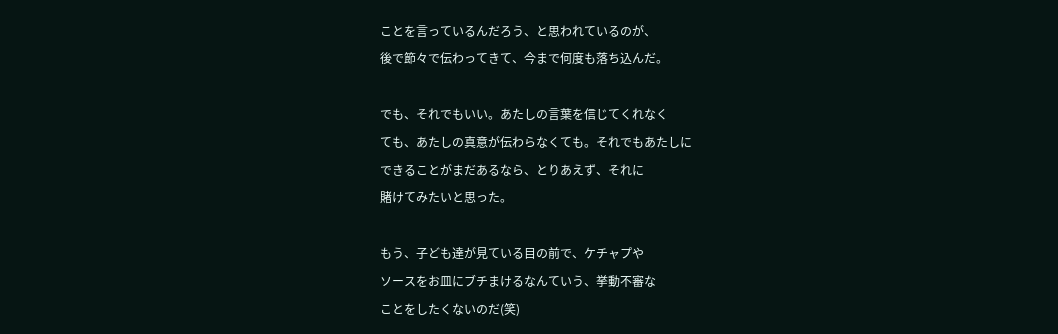ことを言っているんだろう、と思われているのが、
後で節々で伝わってきて、今まで何度も落ち込んだ。

でも、それでもいい。あたしの言葉を信じてくれなく
ても、あたしの真意が伝わらなくても。それでもあたしに
できることがまだあるなら、とりあえず、それに
賭けてみたいと思った。

もう、子ども達が見ている目の前で、ケチャプや
ソースをお皿にブチまけるなんていう、挙動不審な
ことをしたくないのだ(笑)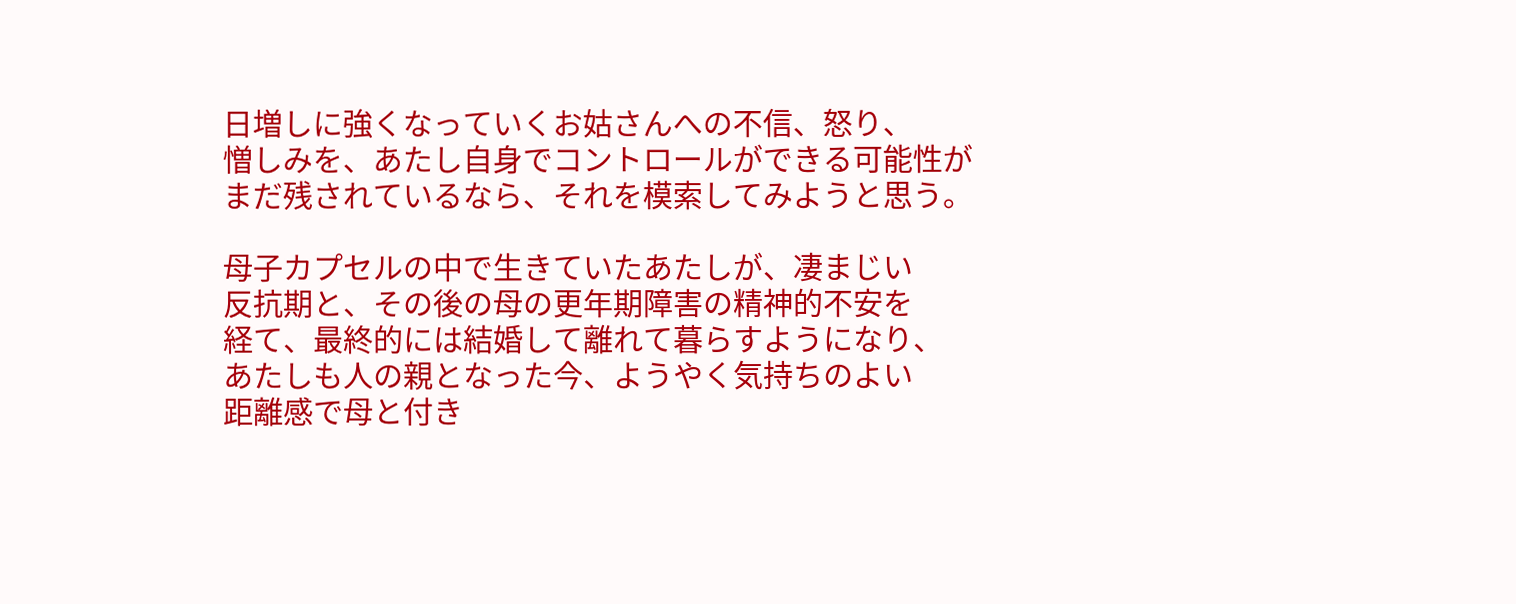日増しに強くなっていくお姑さんへの不信、怒り、
憎しみを、あたし自身でコントロールができる可能性が
まだ残されているなら、それを模索してみようと思う。

母子カプセルの中で生きていたあたしが、凄まじい
反抗期と、その後の母の更年期障害の精神的不安を
経て、最終的には結婚して離れて暮らすようになり、
あたしも人の親となった今、ようやく気持ちのよい
距離感で母と付き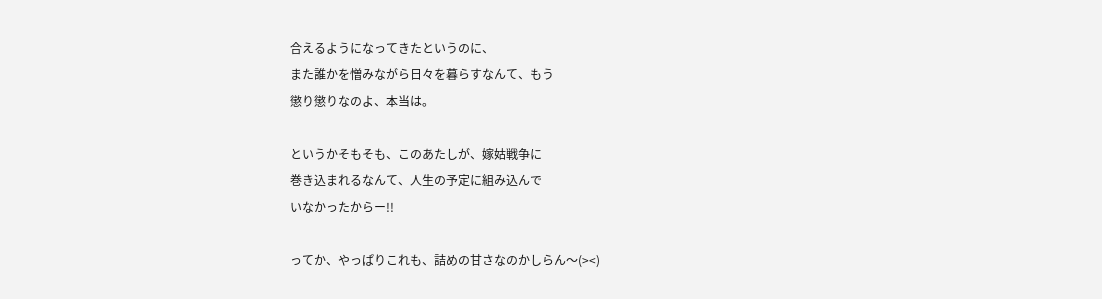合えるようになってきたというのに、
また誰かを憎みながら日々を暮らすなんて、もう
懲り懲りなのよ、本当は。

というかそもそも、このあたしが、嫁姑戦争に
巻き込まれるなんて、人生の予定に組み込んで
いなかったからー!!

ってか、やっぱりこれも、詰めの甘さなのかしらん〜(><)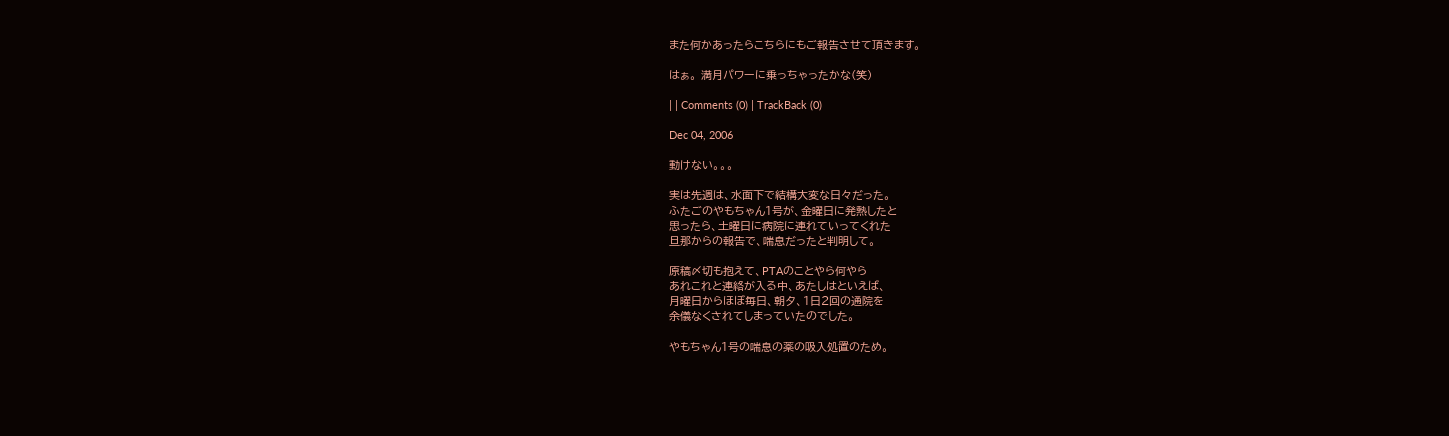また何かあったらこちらにもご報告させて頂きます。

はぁ。 満月パワーに乗っちゃったかな(笑)

| | Comments (0) | TrackBack (0)

Dec 04, 2006

動けない。。。

実は先週は、水面下で結構大変な日々だった。
ふたごのやもちゃん1号が、金曜日に発熱したと
思ったら、土曜日に病院に連れていってくれた
旦那からの報告で、喘息だったと判明して。

原稿〆切も抱えて、PTAのことやら何やら
あれこれと連絡が入る中、あたしはといえば、
月曜日からほぼ毎日、朝夕、1日2回の通院を
余儀なくされてしまっていたのでした。

やもちゃん1号の喘息の薬の吸入処置のため。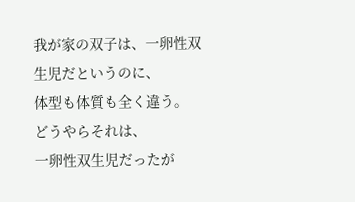我が家の双子は、一卵性双生児だというのに、
体型も体質も全く違う。 どうやらそれは、
一卵性双生児だったが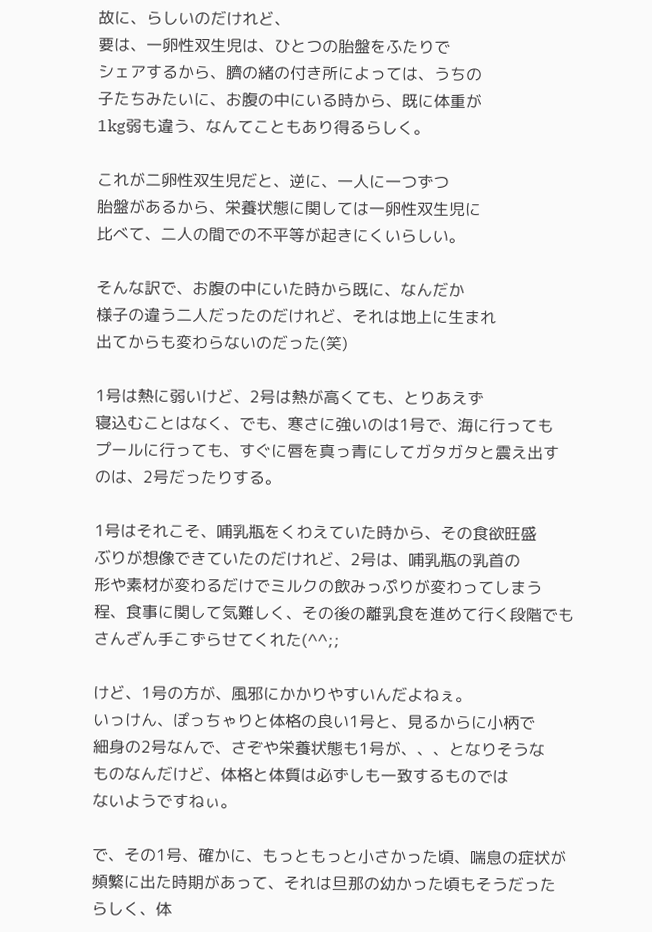故に、らしいのだけれど、
要は、一卵性双生児は、ひとつの胎盤をふたりで
シェアするから、臍の緒の付き所によっては、うちの
子たちみたいに、お腹の中にいる時から、既に体重が
1kg弱も違う、なんてこともあり得るらしく。

これが二卵性双生児だと、逆に、一人に一つずつ
胎盤があるから、栄養状態に関しては一卵性双生児に
比べて、二人の間での不平等が起きにくいらしい。

そんな訳で、お腹の中にいた時から既に、なんだか
様子の違う二人だったのだけれど、それは地上に生まれ
出てからも変わらないのだった(笑)

1号は熱に弱いけど、2号は熱が高くても、とりあえず
寝込むことはなく、でも、寒さに強いのは1号で、海に行っても
プールに行っても、すぐに唇を真っ青にしてガタガタと震え出す
のは、2号だったりする。

1号はそれこそ、哺乳瓶をくわえていた時から、その食欲旺盛
ぶりが想像できていたのだけれど、2号は、哺乳瓶の乳首の
形や素材が変わるだけでミルクの飲みっぷりが変わってしまう
程、食事に関して気難しく、その後の離乳食を進めて行く段階でも
さんざん手こずらせてくれた(^^;;

けど、1号の方が、風邪にかかりやすいんだよねぇ。
いっけん、ぽっちゃりと体格の良い1号と、見るからに小柄で
細身の2号なんで、さぞや栄養状態も1号が、、、となりそうな
ものなんだけど、体格と体質は必ずしも一致するものでは
ないようですねぃ。

で、その1号、確かに、もっともっと小さかった頃、喘息の症状が
頻繁に出た時期があって、それは旦那の幼かった頃もそうだった
らしく、体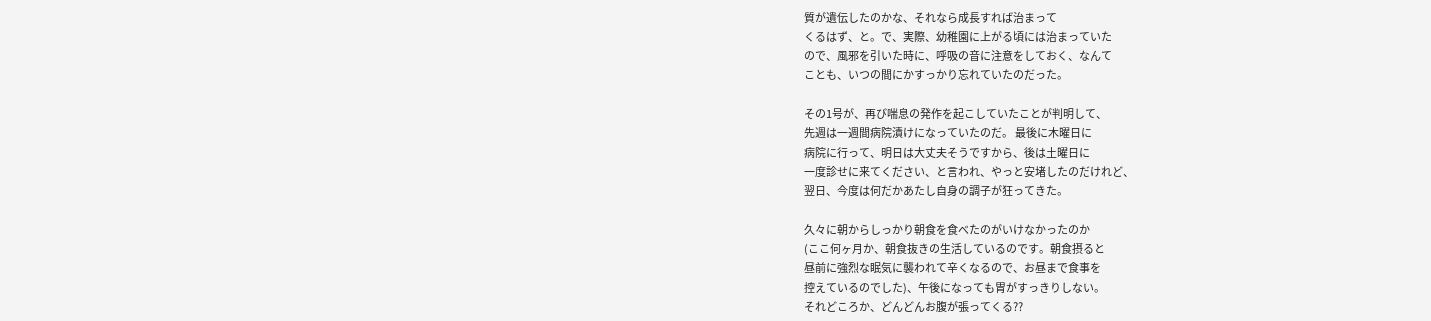質が遺伝したのかな、それなら成長すれば治まって
くるはず、と。で、実際、幼稚園に上がる頃には治まっていた
ので、風邪を引いた時に、呼吸の音に注意をしておく、なんて
ことも、いつの間にかすっかり忘れていたのだった。

その1号が、再び喘息の発作を起こしていたことが判明して、
先週は一週間病院漬けになっていたのだ。 最後に木曜日に
病院に行って、明日は大丈夫そうですから、後は土曜日に
一度診せに来てください、と言われ、やっと安堵したのだけれど、
翌日、今度は何だかあたし自身の調子が狂ってきた。

久々に朝からしっかり朝食を食べたのがいけなかったのか
(ここ何ヶ月か、朝食抜きの生活しているのです。朝食摂ると
昼前に強烈な眠気に襲われて辛くなるので、お昼まで食事を
控えているのでした)、午後になっても胃がすっきりしない。
それどころか、どんどんお腹が張ってくる??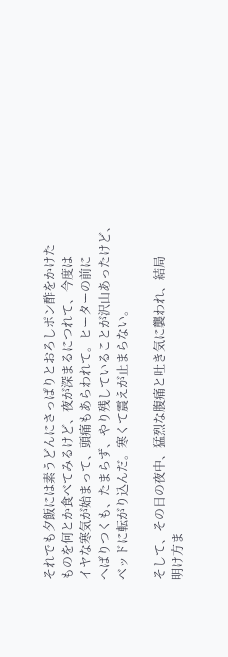それでも夕飯には素うどんにさっぱりとおろしポン酢をかけた
ものを何とか食べてみるけど、夜が深まるにつれて、今度は
イヤな寒気が始まって、頭痛もあらわれて。ヒーターの前に
へばりつくも、たまらず、やり残していることが沢山あったけど、
ベッドに転がり込んだ。寒くて震えが止まらない。

そして、その日の夜中、猛烈な腹痛と吐き気に襲われ、結局
明け方ま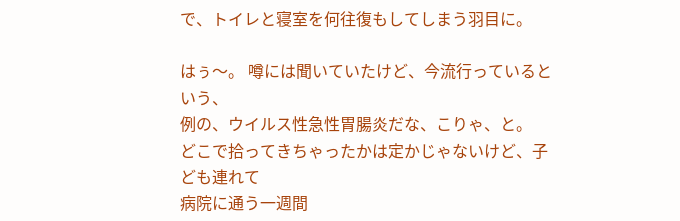で、トイレと寝室を何往復もしてしまう羽目に。

はぅ〜。 噂には聞いていたけど、今流行っているという、
例の、ウイルス性急性胃腸炎だな、こりゃ、と。
どこで拾ってきちゃったかは定かじゃないけど、子ども連れて
病院に通う一週間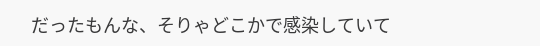だったもんな、そりゃどこかで感染していて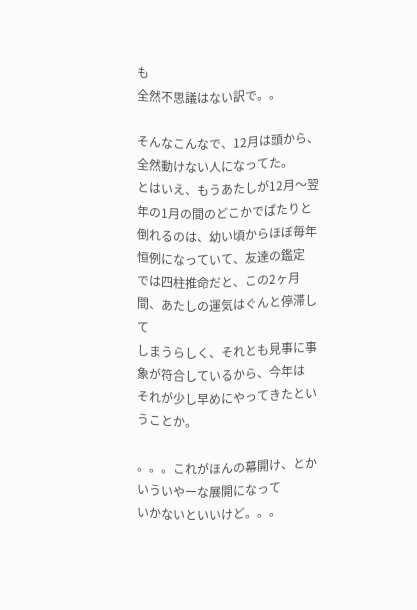も
全然不思議はない訳で。。

そんなこんなで、12月は頭から、全然動けない人になってた。
とはいえ、もうあたしが12月〜翌年の1月の間のどこかでぱたりと
倒れるのは、幼い頃からほぼ毎年恒例になっていて、友達の鑑定
では四柱推命だと、この2ヶ月間、あたしの運気はぐんと停滞して
しまうらしく、それとも見事に事象が符合しているから、今年は
それが少し早めにやってきたということか。

。。。これがほんの幕開け、とかいういやーな展開になって
いかないといいけど。。。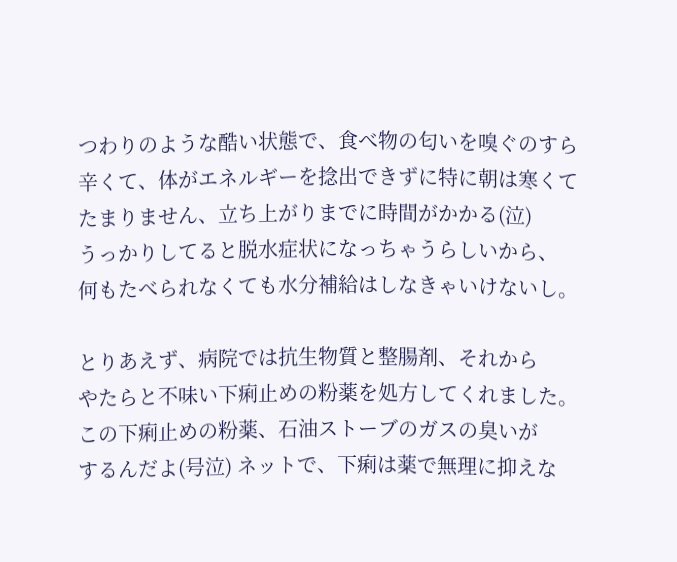つわりのような酷い状態で、食べ物の匂いを嗅ぐのすら
辛くて、体がエネルギーを捻出できずに特に朝は寒くて
たまりません、立ち上がりまでに時間がかかる(泣)
うっかりしてると脱水症状になっちゃうらしいから、
何もたべられなくても水分補給はしなきゃいけないし。

とりあえず、病院では抗生物質と整腸剤、それから
やたらと不味い下痢止めの粉薬を処方してくれました。
この下痢止めの粉薬、石油ストーブのガスの臭いが
するんだよ(号泣) ネットで、下痢は薬で無理に抑えな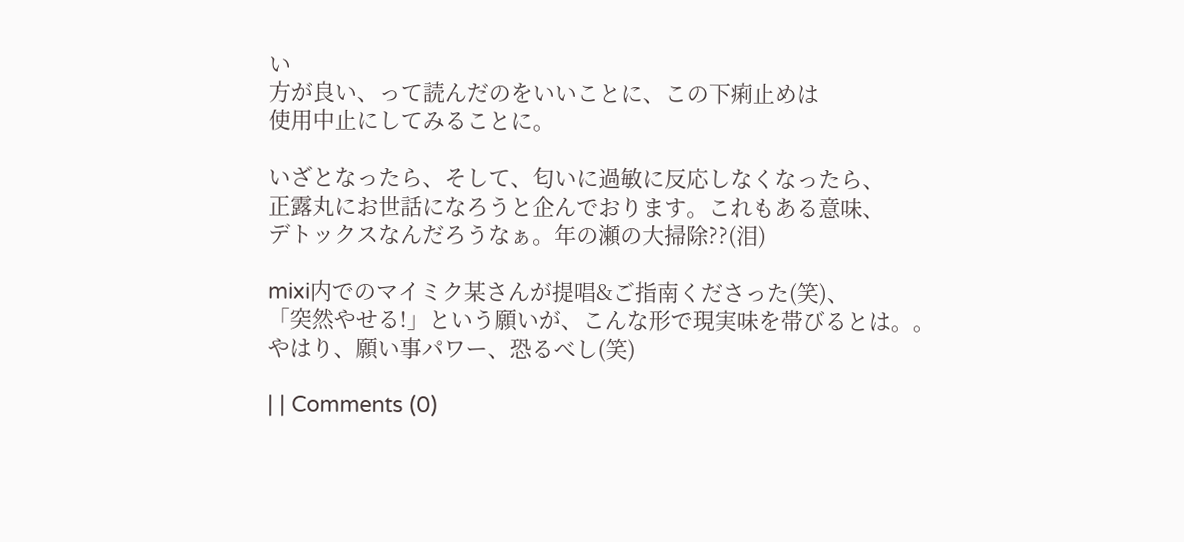い
方が良い、って読んだのをいいことに、この下痢止めは
使用中止にしてみることに。

いざとなったら、そして、匂いに過敏に反応しなくなったら、
正露丸にお世話になろうと企んでおります。これもある意味、
デトックスなんだろうなぁ。年の瀬の大掃除??(泪)

mixi内でのマイミク某さんが提唱&ご指南くださった(笑)、
「突然やせる!」という願いが、こんな形で現実味を帯びるとは。。
やはり、願い事パワー、恐るべし(笑)

| | Comments (0)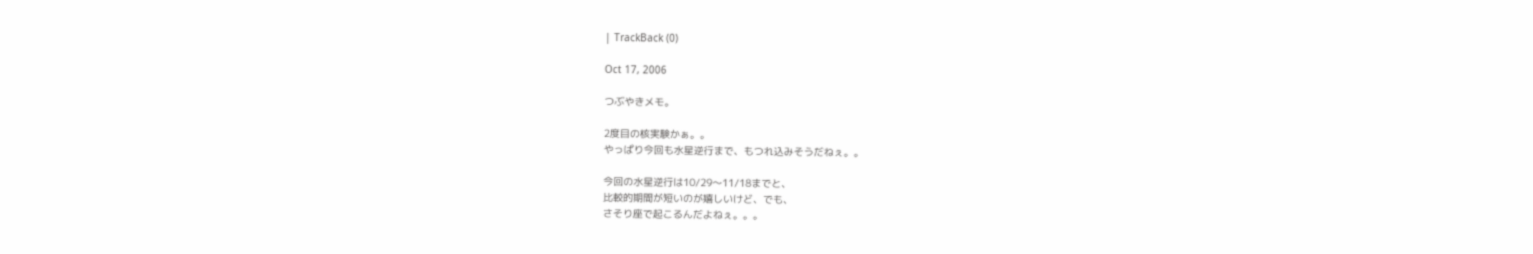| TrackBack (0)

Oct 17, 2006

つぶやきメモ。

2度目の核実験かぁ。。
やっぱり今回も水星逆行まで、もつれ込みそうだねぇ。。

今回の水星逆行は10/29〜11/18までと、
比較的期間が短いのが嬉しいけど、でも、
さそり座で起こるんだよねぇ。。。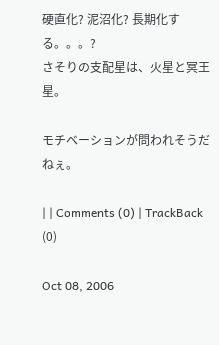硬直化? 泥沼化? 長期化する。。。?
さそりの支配星は、火星と冥王星。

モチベーションが問われそうだねぇ。

| | Comments (0) | TrackBack (0)

Oct 08, 2006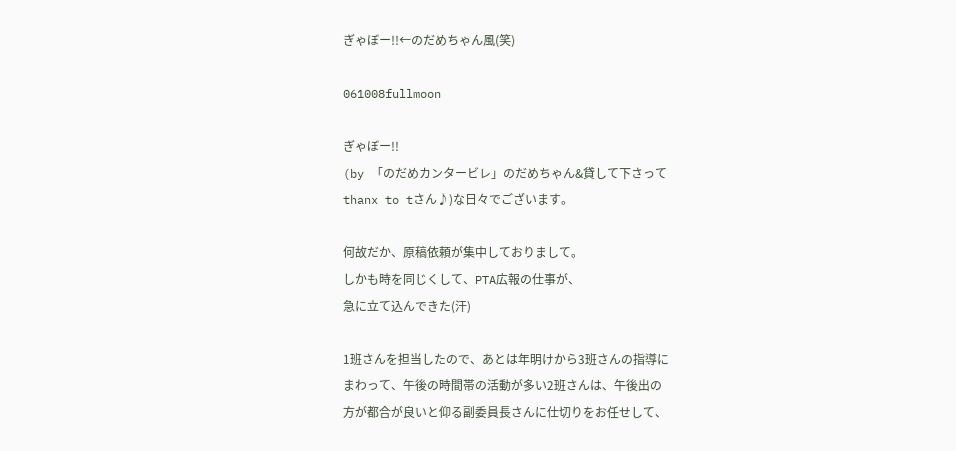ぎゃぼー!!←のだめちゃん風(笑)

061008fullmoon

ぎゃぼー!!
(by 「のだめカンタービレ」のだめちゃん&貸して下さって
thanx to tさん♪)な日々でございます。

何故だか、原稿依頼が集中しておりまして。
しかも時を同じくして、PTA広報の仕事が、
急に立て込んできた(汗)

1班さんを担当したので、あとは年明けから3班さんの指導に
まわって、午後の時間帯の活動が多い2班さんは、午後出の
方が都合が良いと仰る副委員長さんに仕切りをお任せして、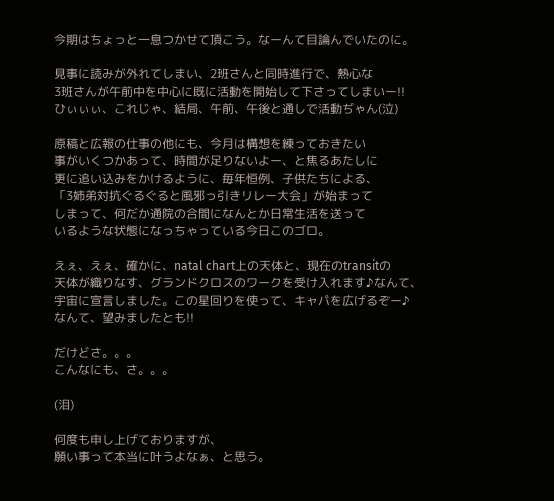今期はちょっと一息つかせて頂こう。なーんて目論んでいたのに。

見事に読みが外れてしまい、2班さんと同時進行で、熱心な
3班さんが午前中を中心に既に活動を開始して下さってしまいー!!
ひぃぃぃ、これじゃ、結局、午前、午後と通しで活動ぢゃん(泣)

原稿と広報の仕事の他にも、今月は構想を練っておきたい
事がいくつかあって、時間が足りないよー、と焦るあたしに
更に追い込みをかけるように、毎年恒例、子供たちによる、
「3姉弟対抗ぐるぐると風邪っ引きリレー大会」が始まって
しまって、何だか通院の合間になんとか日常生活を送って
いるような状態になっちゃっている今日このゴロ。

えぇ、えぇ、確かに、natal chart上の天体と、現在のtransitの
天体が織りなす、グランドクロスのワークを受け入れます♪なんて、
宇宙に宣言しました。この星回りを使って、キャパを広げるぞー♪
なんて、望みましたとも!!

だけどさ。。。
こんなにも、さ。。。

(泪)

何度も申し上げておりますが、
願い事って本当に叶うよなぁ、と思う。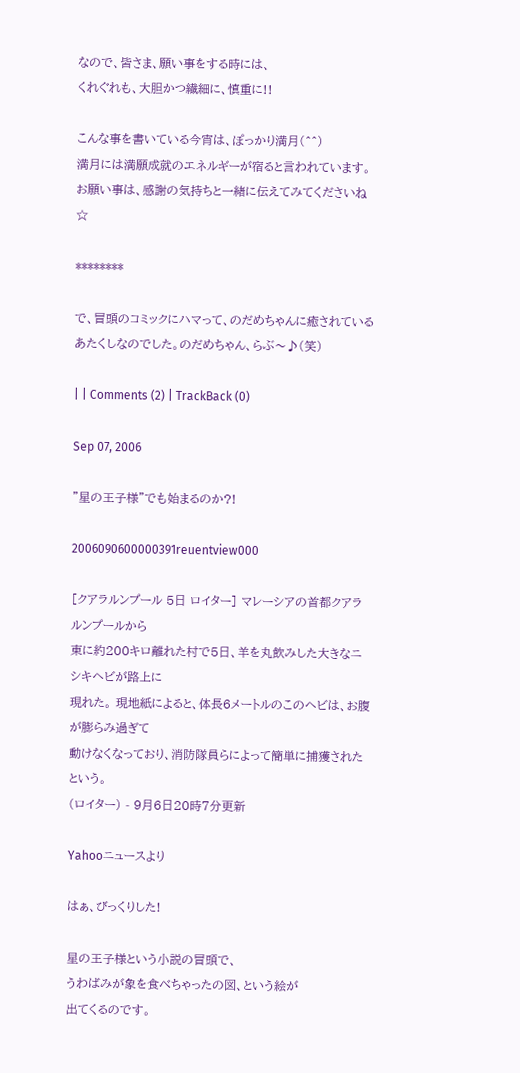なので、皆さま、願い事をする時には、
くれぐれも、大胆かつ繊細に、慎重に!!

こんな事を書いている今宵は、ぽっかり満月(^^)
満月には満願成就のエネルギーが宿ると言われています。
お願い事は、感謝の気持ちと一緒に伝えてみてくださいね☆

********

で、冒頭のコミックにハマって、のだめちゃんに癒されている
あたくしなのでした。のだめちゃん、らぶ〜♪(笑)

| | Comments (2) | TrackBack (0)

Sep 07, 2006

"星の王子様"でも始まるのか?!

2006090600000391reuentview000

[クアラルンプール 5日 ロイター] マレーシアの首都クアラルンプールから
東に約200キロ離れた村で5日、羊を丸飲みした大きなニシキヘビが路上に
現れた。 現地紙によると、体長6メートルのこのヘビは、お腹が膨らみ過ぎて
動けなくなっており、消防隊員らによって簡単に捕獲されたという。
(ロイター) - 9月6日20時7分更新

Yahooニュースより

はぁ、びっくりした!

星の王子様という小説の冒頭で、
うわばみが象を食べちゃったの図、という絵が
出てくるのです。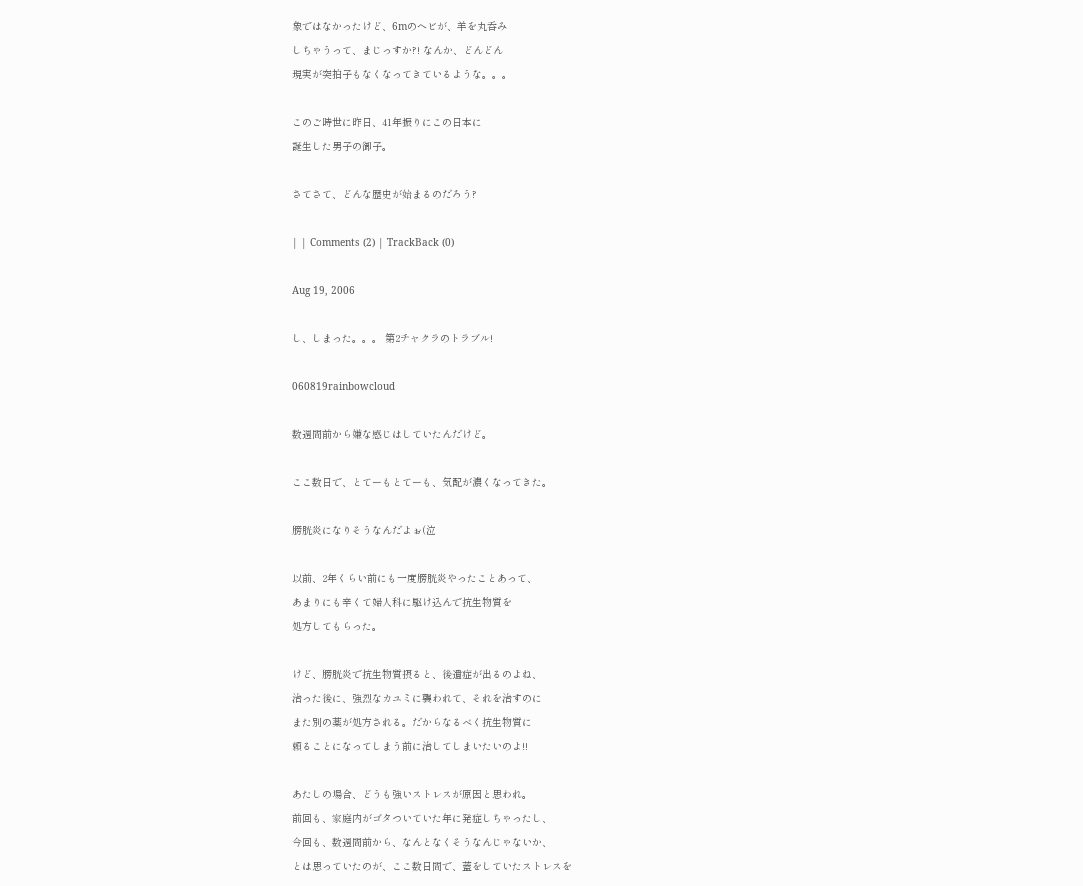象ではなかったけど、6mのヘビが、羊を丸呑み
しちゃうって、まじっすか?! なんか、どんどん
現実が突拍子もなくなってきているような。。。

このご時世に昨日、41年振りにこの日本に
誕生した男子の御子。

さてさて、どんな歴史が始まるのだろう?

| | Comments (2) | TrackBack (0)

Aug 19, 2006

し、しまった。。。 第2チャクラのトラブル!

060819rainbowcloud

数週間前から嫌な感じはしていたんだけど。

ここ数日で、とてーもとてーも、気配が濃くなってきた。

膀胱炎になりそうなんだよぉ(泣

以前、2年くらい前にも一度膀胱炎やったことあって、
あまりにも辛くて婦人科に駆け込んで抗生物質を
処方してもらった。

けど、膀胱炎で抗生物質摂ると、後遺症が出るのよね、
治った後に、強烈なカユミに襲われて、それを治すのに
また別の薬が処方される。だからなるべく抗生物質に
頼ることになってしまう前に治してしまいたいのよ!!

あたしの場合、どうも強いストレスが原因と思われ。
前回も、家庭内がゴタついていた年に発症しちゃったし、
今回も、数週間前から、なんとなくそうなんじゃないか、
とは思っていたのが、ここ数日間で、蓋をしていたストレスを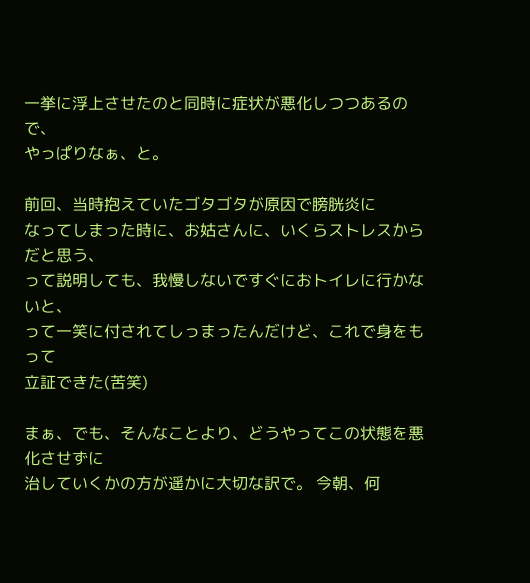一挙に浮上させたのと同時に症状が悪化しつつあるので、
やっぱりなぁ、と。

前回、当時抱えていたゴタゴタが原因で膀胱炎に
なってしまった時に、お姑さんに、いくらストレスからだと思う、
って説明しても、我慢しないですぐにおトイレに行かないと、
って一笑に付されてしっまったんだけど、これで身をもって
立証できた(苦笑)

まぁ、でも、そんなことより、どうやってこの状態を悪化させずに
治していくかの方が遥かに大切な訳で。 今朝、何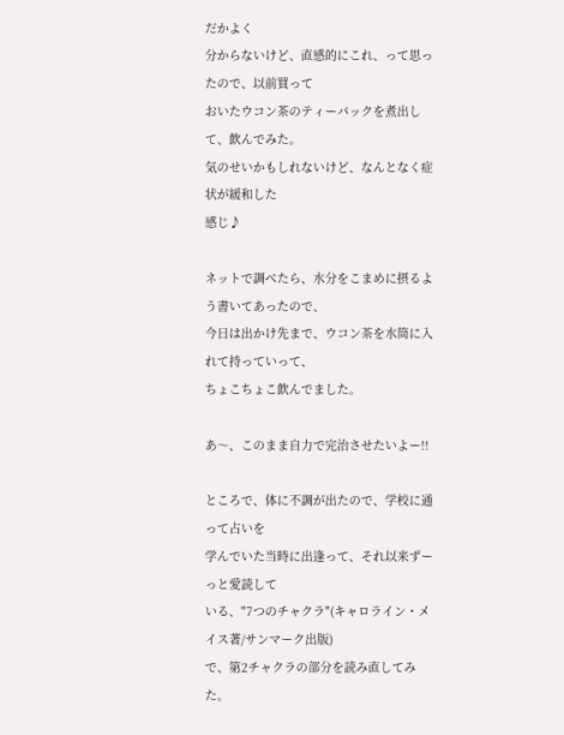だかよく
分からないけど、直感的にこれ、って思ったので、以前買って
おいたウコン茶のティーバックを煮出して、飲んでみた。
気のせいかもしれないけど、なんとなく症状が緩和した
感じ♪

ネットで調べたら、水分をこまめに摂るよう書いてあったので、
今日は出かけ先まで、ウコン茶を水筒に入れて持っていって、
ちょこちょこ飲んでました。

あ〜、このまま自力で完治させたいよー!!

ところで、体に不調が出たので、学校に通って占いを
学んでいた当時に出逢って、それ以来ずーっと愛読して
いる、"7つのチャクラ"(キャロライン・メイス著/サンマーク出版)
で、第2チャクラの部分を読み直してみた。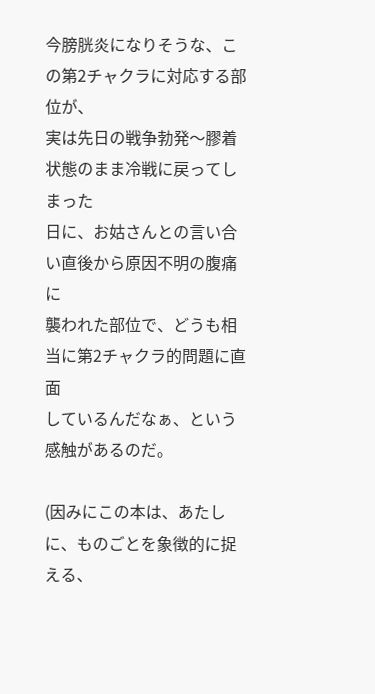今膀胱炎になりそうな、この第2チャクラに対応する部位が、
実は先日の戦争勃発〜膠着状態のまま冷戦に戻ってしまった
日に、お姑さんとの言い合い直後から原因不明の腹痛に
襲われた部位で、どうも相当に第2チャクラ的問題に直面
しているんだなぁ、という感触があるのだ。

(因みにこの本は、あたしに、ものごとを象徴的に捉える、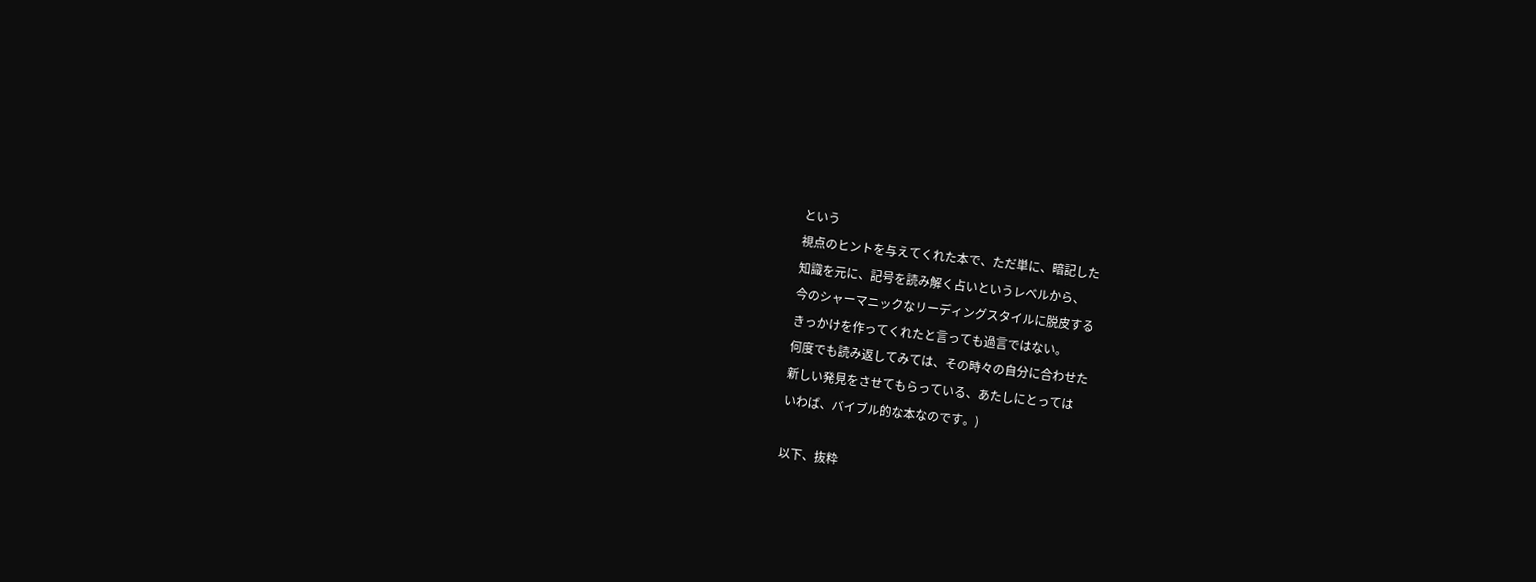という
視点のヒントを与えてくれた本で、ただ単に、暗記した
知識を元に、記号を読み解く占いというレベルから、
今のシャーマニックなリーディングスタイルに脱皮する
きっかけを作ってくれたと言っても過言ではない。
何度でも読み返してみては、その時々の自分に合わせた
新しい発見をさせてもらっている、あたしにとっては
いわば、バイブル的な本なのです。)

以下、抜粋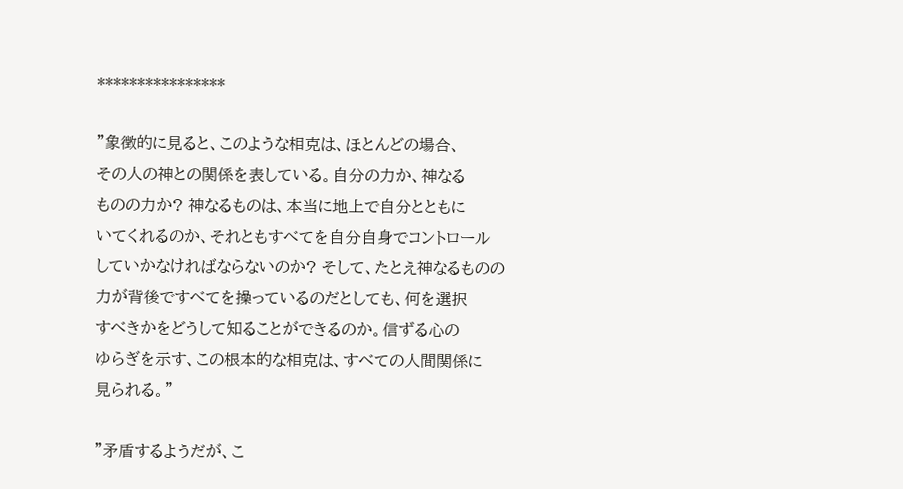****************

"象徴的に見ると、このような相克は、ほとんどの場合、
その人の神との関係を表している。自分の力か、神なる
ものの力か? 神なるものは、本当に地上で自分とともに
いてくれるのか、それともすべてを自分自身でコントロール
していかなければならないのか? そして、たとえ神なるものの
力が背後ですべてを操っているのだとしても、何を選択
すべきかをどうして知ることができるのか。信ずる心の
ゆらぎを示す、この根本的な相克は、すべての人間関係に
見られる。"

"矛盾するようだが、こ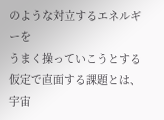のような対立するエネルギーを
うまく操っていこうとする仮定で直面する課題とは、宇宙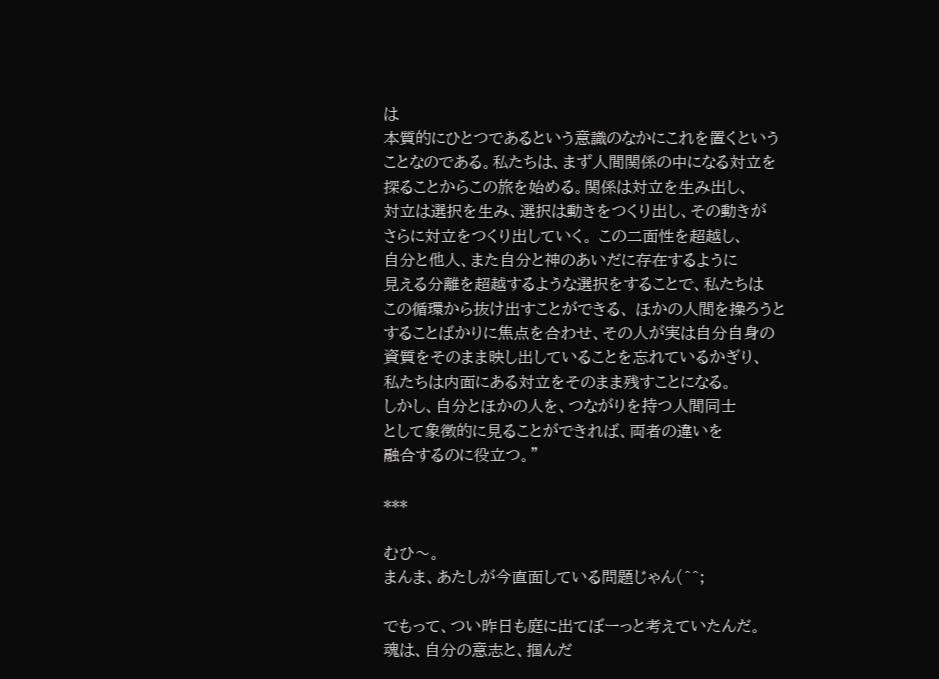は
本質的にひとつであるという意識のなかにこれを置くという
ことなのである。私たちは、まず人間関係の中になる対立を
探ることからこの旅を始める。関係は対立を生み出し、
対立は選択を生み、選択は動きをつくり出し、その動きが
さらに対立をつくり出していく。 この二面性を超越し、
自分と他人、また自分と神のあいだに存在するように
見える分離を超越するような選択をすることで、私たちは
この循環から抜け出すことができる、 ほかの人間を操ろうと
することばかりに焦点を合わせ、その人が実は自分自身の
資質をそのまま映し出していることを忘れているかぎり、
私たちは内面にある対立をそのまま残すことになる。
しかし、自分とほかの人を、つながりを持つ人間同士
として象徴的に見ることができれば、両者の違いを
融合するのに役立つ。"

***

むひ〜。
まんま、あたしが今直面している問題じゃん(^^;

でもって、つい昨日も庭に出てぼーっと考えていたんだ。
魂は、自分の意志と、掴んだ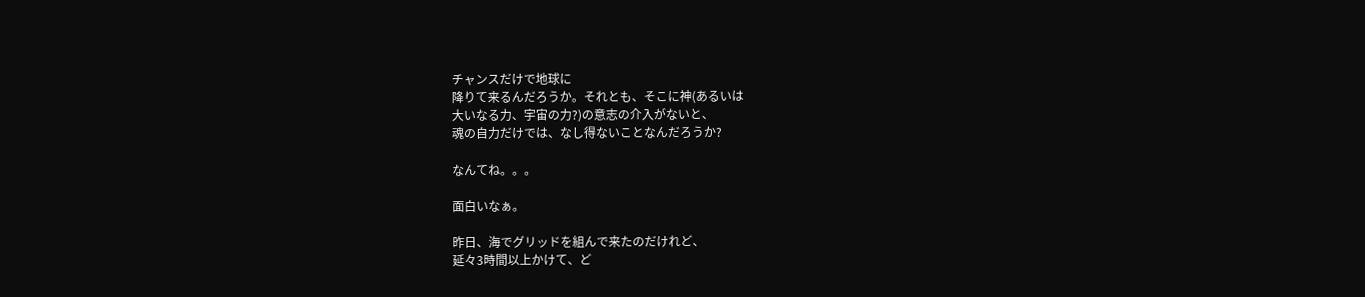チャンスだけで地球に
降りて来るんだろうか。それとも、そこに神(あるいは
大いなる力、宇宙の力?)の意志の介入がないと、
魂の自力だけでは、なし得ないことなんだろうか?

なんてね。。。

面白いなぁ。

昨日、海でグリッドを組んで来たのだけれど、
延々3時間以上かけて、ど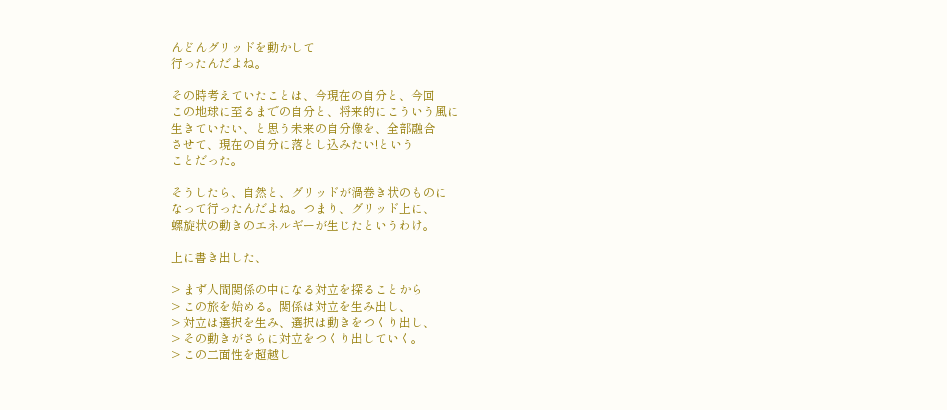んどんグリッドを動かして
行ったんだよね。

その時考えていたことは、今現在の自分と、今回
この地球に至るまでの自分と、将来的にこういう風に
生きていたい、と思う未来の自分像を、全部融合
させて、現在の自分に落とし込みたい!という
ことだった。

そうしたら、自然と、グリッドが渦巻き状のものに
なって行ったんだよね。つまり、グリッド上に、
螺旋状の動きのエネルギーが生じたというわけ。

上に書き出した、

> まず人間関係の中になる対立を探ることから
> この旅を始める。関係は対立を生み出し、
> 対立は選択を生み、選択は動きをつくり出し、
> その動きがさらに対立をつくり出していく。
> この二面性を超越し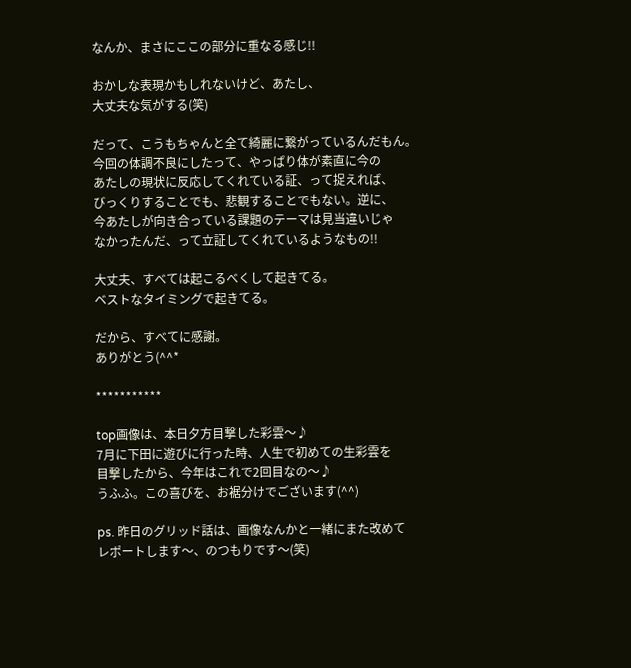なんか、まさにここの部分に重なる感じ!!

おかしな表現かもしれないけど、あたし、
大丈夫な気がする(笑)

だって、こうもちゃんと全て綺麗に繋がっているんだもん。
今回の体調不良にしたって、やっぱり体が素直に今の
あたしの現状に反応してくれている証、って捉えれば、
びっくりすることでも、悲観することでもない。逆に、
今あたしが向き合っている課題のテーマは見当違いじゃ
なかったんだ、って立証してくれているようなもの!!

大丈夫、すべては起こるべくして起きてる。
ベストなタイミングで起きてる。

だから、すべてに感謝。
ありがとう(^^*

***********

top画像は、本日夕方目撃した彩雲〜♪
7月に下田に遊びに行った時、人生で初めての生彩雲を
目撃したから、今年はこれで2回目なの〜♪
うふふ。この喜びを、お裾分けでございます(^^)

ps. 昨日のグリッド話は、画像なんかと一緒にまた改めて
レポートします〜、のつもりです〜(笑)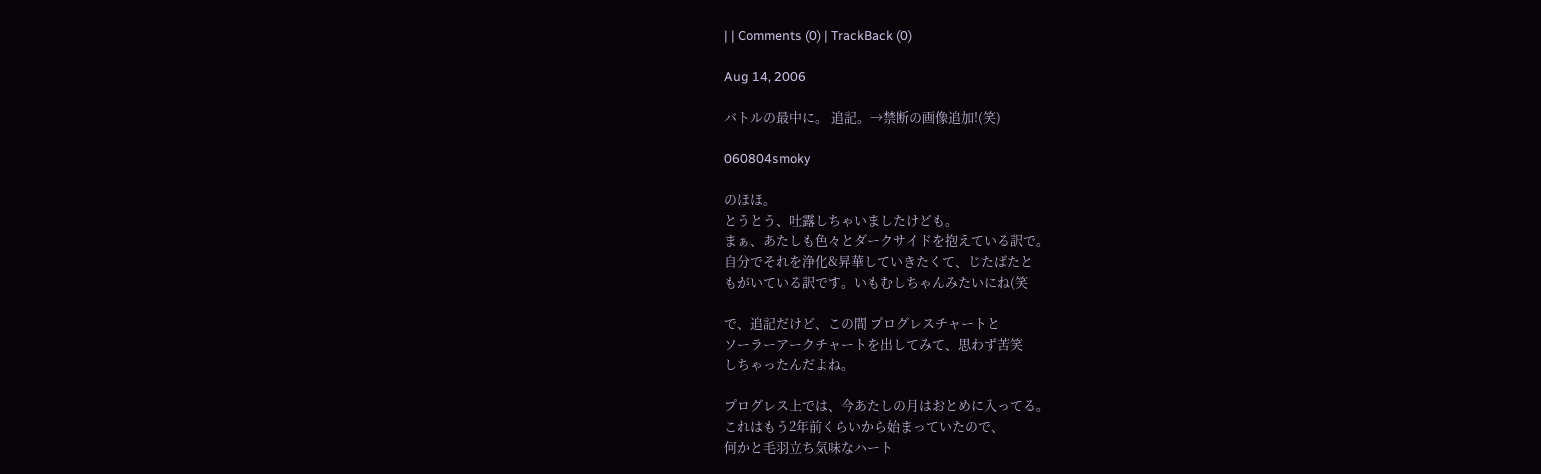| | Comments (0) | TrackBack (0)

Aug 14, 2006

バトルの最中に。 追記。→禁断の画像追加!(笑)

060804smoky

のほほ。
とうとう、吐露しちゃいましたけども。
まぁ、あたしも色々とダークサイドを抱えている訳で。
自分でそれを浄化&昇華していきたくて、じたばたと
もがいている訳です。いもむしちゃんみたいにね(笑

で、追記だけど、この間 プログレスチャートと
ソーラーアークチャートを出してみて、思わず苦笑
しちゃったんだよね。

プログレス上では、今あたしの月はおとめに入ってる。
これはもう2年前くらいから始まっていたので、
何かと毛羽立ち気味なハート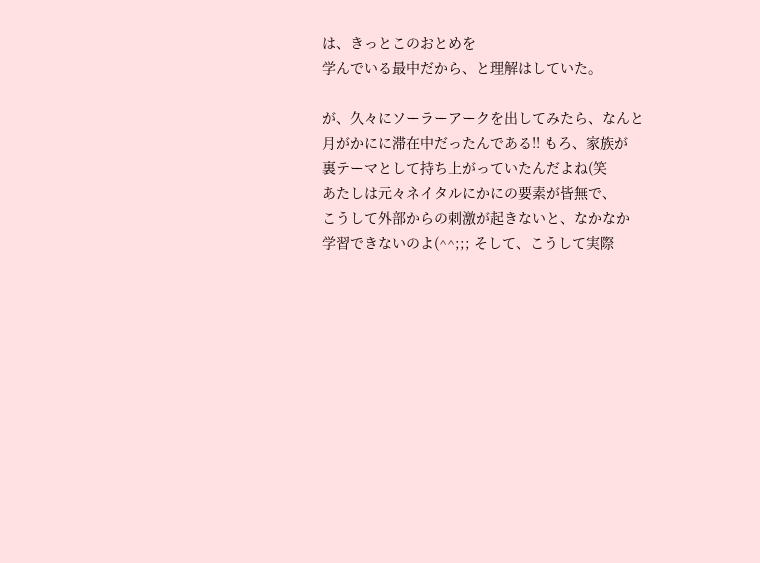は、きっとこのおとめを
学んでいる最中だから、と理解はしていた。

が、久々にソーラーアークを出してみたら、なんと
月がかにに滞在中だったんである!! もろ、家族が
裏テーマとして持ち上がっていたんだよね(笑
あたしは元々ネイタルにかにの要素が皆無で、
こうして外部からの刺激が起きないと、なかなか
学習できないのよ(^^;;; そして、こうして実際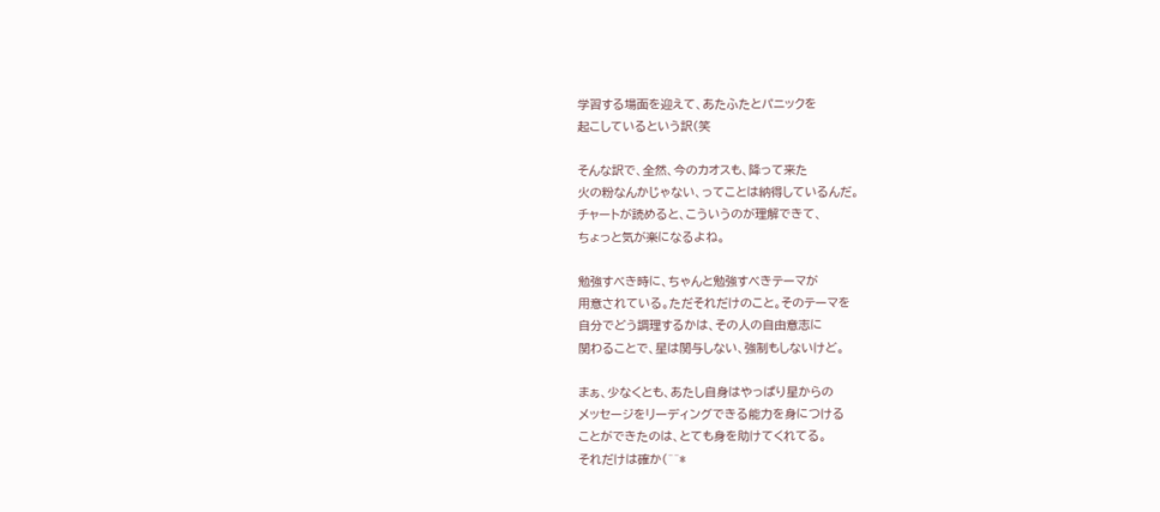学習する場面を迎えて、あたふたとパニックを
起こしているという訳(笑

そんな訳で、全然、今のカオスも、降って来た
火の粉なんかじゃない、ってことは納得しているんだ。
チャートが読めると、こういうのが理解できて、
ちょっと気が楽になるよね。

勉強すべき時に、ちゃんと勉強すべきテーマが
用意されている。ただそれだけのこと。そのテーマを
自分でどう調理するかは、その人の自由意志に
関わることで、星は関与しない、強制もしないけど。

まぁ、少なくとも、あたし自身はやっぱり星からの
メッセージをリーディングできる能力を身につける
ことができたのは、とても身を助けてくれてる。
それだけは確か(^^*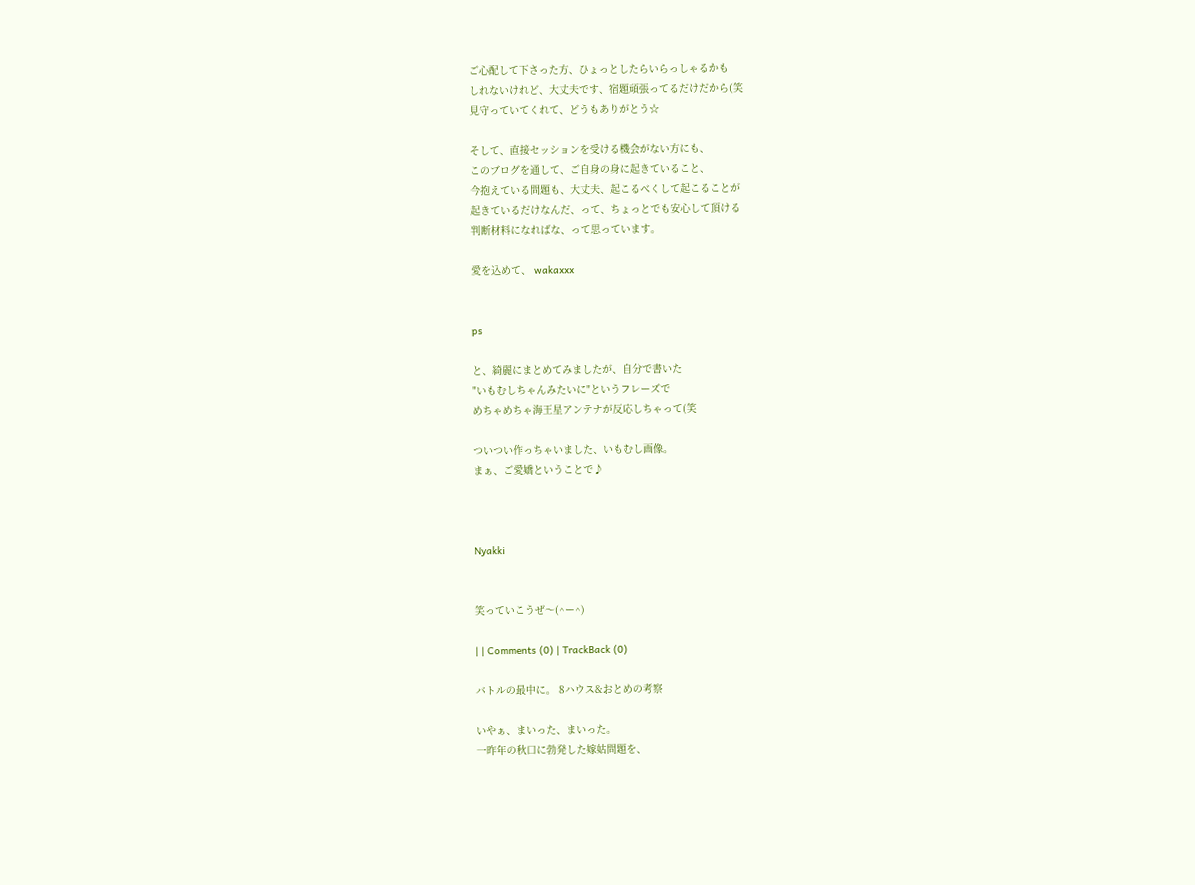ご心配して下さった方、ひょっとしたらいらっしゃるかも
しれないけれど、大丈夫です、宿題頑張ってるだけだから(笑
見守っていてくれて、どうもありがとう☆

そして、直接セッションを受ける機会がない方にも、
このブログを通して、ご自身の身に起きていること、
今抱えている問題も、大丈夫、起こるべくして起こることが
起きているだけなんだ、って、ちょっとでも安心して頂ける
判断材料になればな、って思っています。

愛を込めて、 wakaxxx


ps

と、綺麗にまとめてみましたが、自分で書いた
"いもむしちゃんみたいに"というフレーズで
めちゃめちゃ海王星アンテナが反応しちゃって(笑

ついつい作っちゃいました、いもむし画像。
まぁ、ご愛嬌ということで♪



Nyakki


笑っていこうぜ〜(^ー^)

| | Comments (0) | TrackBack (0)

バトルの最中に。 8ハウス&おとめの考察

いやぁ、まいった、まいった。
一昨年の秋口に勃発した嫁姑問題を、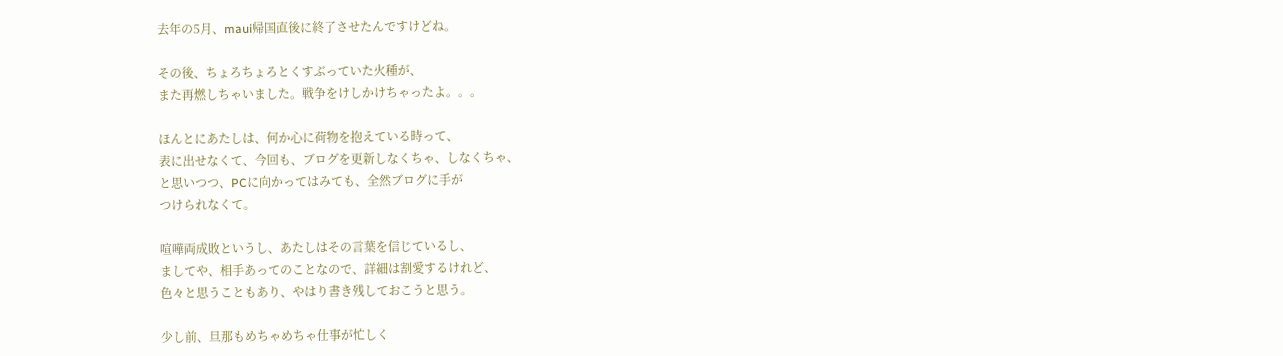去年の5月、maui帰国直後に終了させたんですけどね。

その後、ちょろちょろとくすぶっていた火種が、
また再燃しちゃいました。戦争をけしかけちゃったよ。。。

ほんとにあたしは、何か心に荷物を抱えている時って、
表に出せなくて、今回も、ブログを更新しなくちゃ、しなくちゃ、
と思いつつ、PCに向かってはみても、全然ブログに手が
つけられなくて。

喧嘩両成敗というし、あたしはその言葉を信じているし、
ましてや、相手あってのことなので、詳細は割愛するけれど、
色々と思うこともあり、やはり書き残しておこうと思う。

少し前、旦那もめちゃめちゃ仕事が忙しく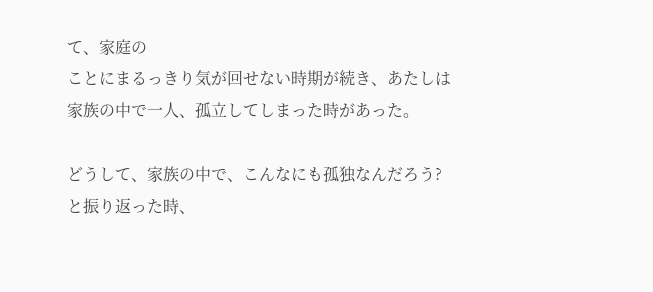て、家庭の
ことにまるっきり気が回せない時期が続き、あたしは
家族の中で一人、孤立してしまった時があった。

どうして、家族の中で、こんなにも孤独なんだろう?
と振り返った時、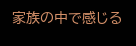家族の中で感じる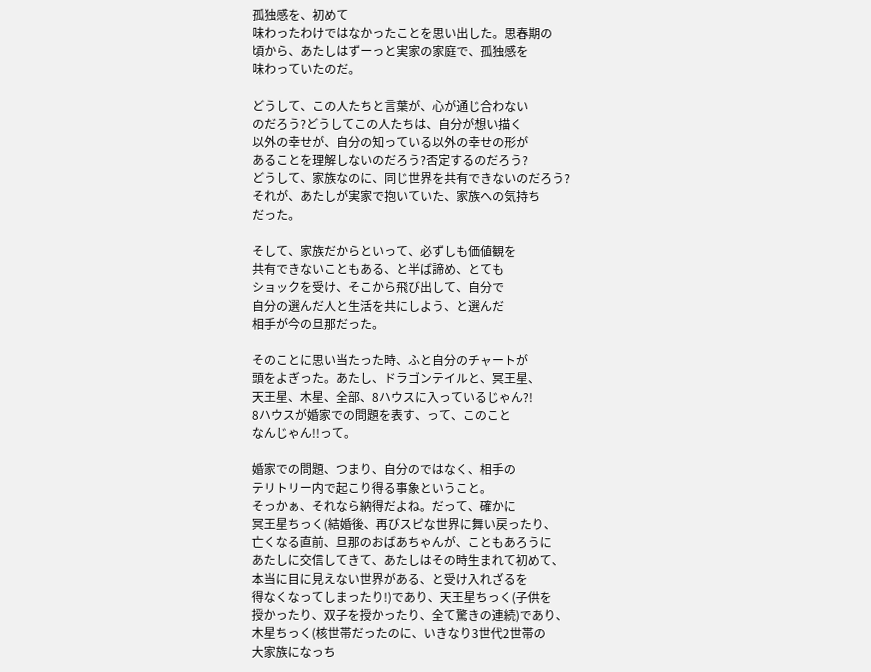孤独感を、初めて
味わったわけではなかったことを思い出した。思春期の
頃から、あたしはずーっと実家の家庭で、孤独感を
味わっていたのだ。

どうして、この人たちと言葉が、心が通じ合わない
のだろう?どうしてこの人たちは、自分が想い描く
以外の幸せが、自分の知っている以外の幸せの形が
あることを理解しないのだろう?否定するのだろう?
どうして、家族なのに、同じ世界を共有できないのだろう?
それが、あたしが実家で抱いていた、家族への気持ち
だった。

そして、家族だからといって、必ずしも価値観を
共有できないこともある、と半ば諦め、とても
ショックを受け、そこから飛び出して、自分で
自分の選んだ人と生活を共にしよう、と選んだ
相手が今の旦那だった。

そのことに思い当たった時、ふと自分のチャートが
頭をよぎった。あたし、ドラゴンテイルと、冥王星、
天王星、木星、全部、8ハウスに入っているじゃん?!
8ハウスが婚家での問題を表す、って、このこと
なんじゃん!!って。

婚家での問題、つまり、自分のではなく、相手の
テリトリー内で起こり得る事象ということ。
そっかぁ、それなら納得だよね。だって、確かに
冥王星ちっく(結婚後、再びスピな世界に舞い戻ったり、
亡くなる直前、旦那のおばあちゃんが、こともあろうに
あたしに交信してきて、あたしはその時生まれて初めて、
本当に目に見えない世界がある、と受け入れざるを
得なくなってしまったり!)であり、天王星ちっく(子供を
授かったり、双子を授かったり、全て驚きの連続)であり、
木星ちっく(核世帯だったのに、いきなり3世代2世帯の
大家族になっち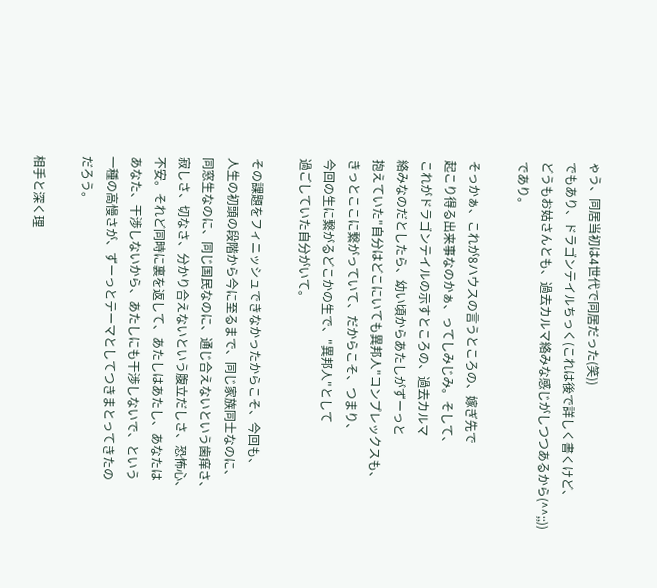ゃう、同居当初は4世代で同居だった(笑))
でもあり、ドラゴンテイルちっく(これは後で詳しく書くけど、
どうもお姑さんとも、過去カルマ絡みな感じがしつつあるから(^^;;))
であり。

そっかぁ、これが8ハウスの言うところの、嫁ぎ先で
起こり得る出来事なのかぁ、ってしみじみ。そして、
これがドラゴンテイルの示すところの、過去カルマ
絡みなのだとしたら、幼い頃からあたしがずーっと
抱えていた"自分はどこにいても異邦人"コンプレックスも、
きっとここに繋がっていて、だからこそ、つまり、
今回の生に繋がるどこかの生で、"異邦人"として
過ごしていた自分がいて。

その課題をフィニッシュできなかったからこそ、今回も、
人生の初頭の段階から今に至るまで、同じ家族同士なのに、
同窓生なのに、同じ国民なのに、通じ合えないという歯痒さ、
寂しさ、切なさ、分かり合えないという腹立だしさ、恐怖心、
不安。それど同時に裏を返して、あたしはあたし、あなたは
あなた、干渉しないから、あたしにも干渉しないで、という
一種の高慢さが、ずーっとテーマとしてつきまとってきたの
だろう。

相手と深く理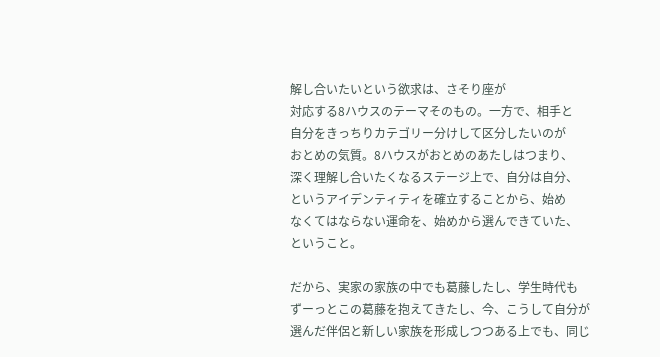解し合いたいという欲求は、さそり座が
対応する8ハウスのテーマそのもの。一方で、相手と
自分をきっちりカテゴリー分けして区分したいのが
おとめの気質。8ハウスがおとめのあたしはつまり、
深く理解し合いたくなるステージ上で、自分は自分、
というアイデンティティを確立することから、始め
なくてはならない運命を、始めから選んできていた、
ということ。

だから、実家の家族の中でも葛藤したし、学生時代も
ずーっとこの葛藤を抱えてきたし、今、こうして自分が
選んだ伴侶と新しい家族を形成しつつある上でも、同じ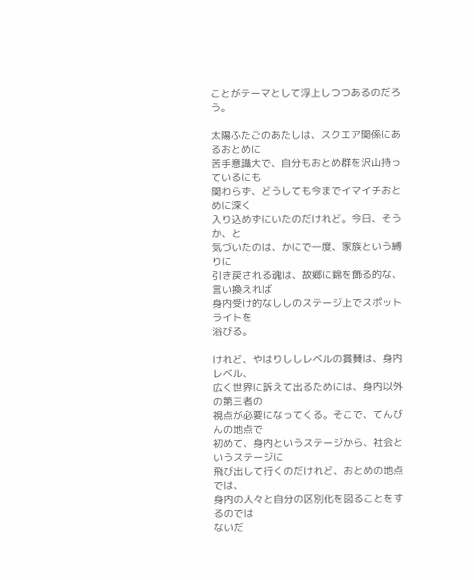ことがテーマとして浮上しつつあるのだろう。

太陽ふたごのあたしは、スクエア関係にあるおとめに
苦手意識大で、自分もおとめ群を沢山持っているにも
関わらず、どうしても今までイマイチおとめに深く
入り込めずにいたのだけれど。今日、そうか、と
気づいたのは、かにで一度、家族という縛りに
引き戻される魂は、故郷に錦を飾る的な、言い換えれば
身内受け的なししのステージ上でスポットライトを
浴びる。

けれど、やはりししレベルの賞賛は、身内レベル、
広く世界に訴えて出るためには、身内以外の第三者の
視点が必要になってくる。そこで、てんびんの地点で
初めて、身内というステージから、社会というステージに
飛び出して行くのだけれど、おとめの地点では、
身内の人々と自分の区別化を図ることをするのでは
ないだ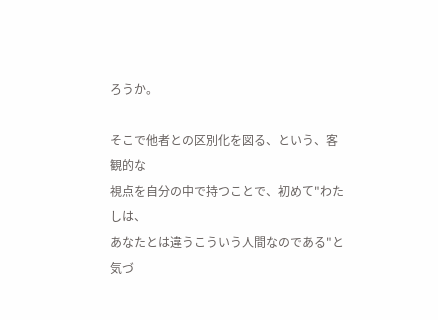ろうか。

そこで他者との区別化を図る、という、客観的な
視点を自分の中で持つことで、初めて"わたしは、
あなたとは違うこういう人間なのである"と気づ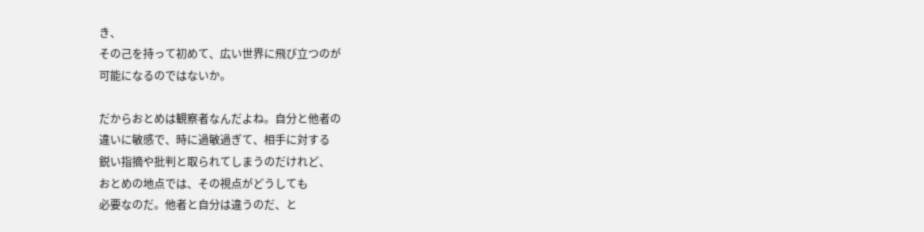き、
その己を持って初めて、広い世界に飛び立つのが
可能になるのではないか。

だからおとめは観察者なんだよね。自分と他者の
違いに敏感で、時に過敏過ぎて、相手に対する
鋭い指摘や批判と取られてしまうのだけれど、
おとめの地点では、その視点がどうしても
必要なのだ。他者と自分は違うのだ、と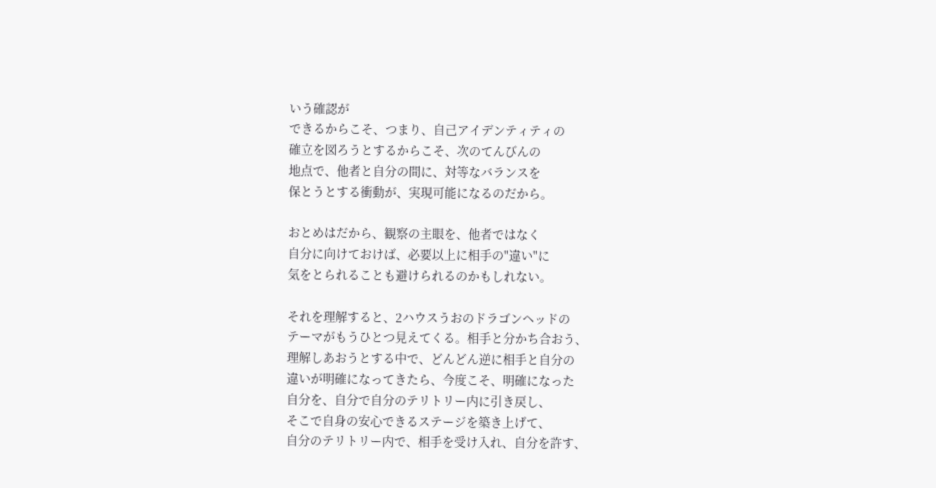いう確認が
できるからこそ、つまり、自己アイデンティティの
確立を図ろうとするからこそ、次のてんびんの
地点で、他者と自分の間に、対等なバランスを
保とうとする衝動が、実現可能になるのだから。

おとめはだから、観察の主眼を、他者ではなく
自分に向けておけば、必要以上に相手の"違い"に
気をとられることも避けられるのかもしれない。

それを理解すると、2ハウスうおのドラゴンヘッドの
テーマがもうひとつ見えてくる。相手と分かち合おう、
理解しあおうとする中で、どんどん逆に相手と自分の
違いが明確になってきたら、今度こそ、明確になった
自分を、自分で自分のテリトリー内に引き戻し、
そこで自身の安心できるステージを築き上げて、
自分のテリトリー内で、相手を受け入れ、自分を許す、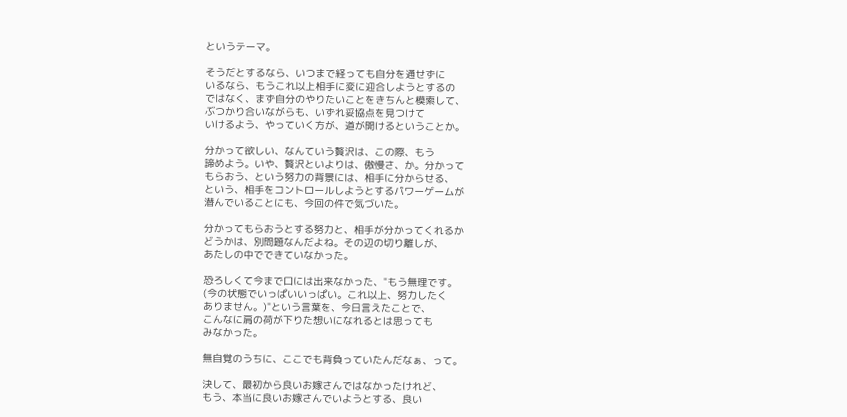というテーマ。

そうだとするなら、いつまで経っても自分を通せずに
いるなら、もうこれ以上相手に変に迎合しようとするの
ではなく、まず自分のやりたいことをきちんと模索して、
ぶつかり合いながらも、いずれ妥協点を見つけて
いけるよう、やっていく方が、道が開けるということか。

分かって欲しい、なんていう贅沢は、この際、もう
諦めよう。いや、贅沢といよりは、傲慢さ、か。分かって
もらおう、という努力の背景には、相手に分からせる、
という、相手をコントロールしようとするパワーゲームが
潜んでいることにも、今回の件で気づいた。

分かってもらおうとする努力と、相手が分かってくれるか
どうかは、別問題なんだよね。その辺の切り離しが、
あたしの中でできていなかった。

恐ろしくて今まで口には出来なかった、"もう無理です。
(今の状態でいっぱいいっぱい。これ以上、努力したく
ありません。)"という言葉を、今日言えたことで、
こんなに肩の荷が下りた想いになれるとは思っても
みなかった。

無自覚のうちに、ここでも背負っていたんだなぁ、って。

決して、最初から良いお嫁さんではなかったけれど、
もう、本当に良いお嫁さんでいようとする、良い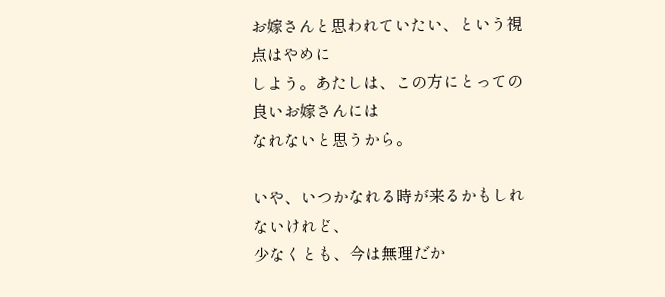お嫁さんと思われていたい、という視点はやめに
しよう。あたしは、この方にとっての良いお嫁さんには
なれないと思うから。

いや、いつかなれる時が来るかもしれないけれど、
少なくとも、今は無理だか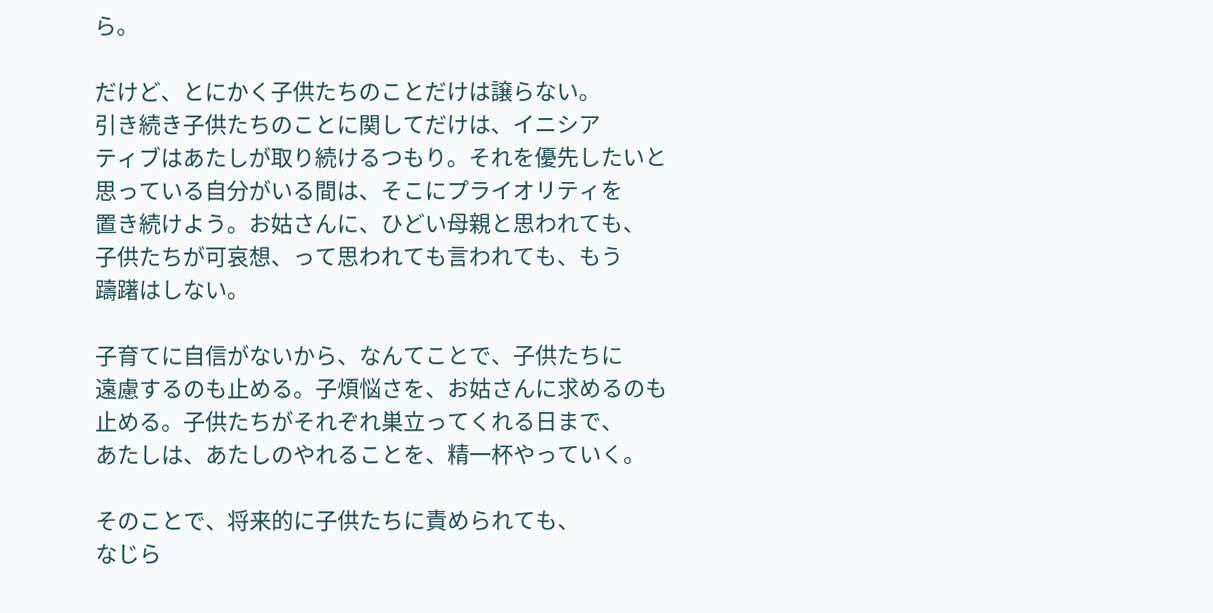ら。

だけど、とにかく子供たちのことだけは譲らない。
引き続き子供たちのことに関してだけは、イニシア
ティブはあたしが取り続けるつもり。それを優先したいと
思っている自分がいる間は、そこにプライオリティを
置き続けよう。お姑さんに、ひどい母親と思われても、
子供たちが可哀想、って思われても言われても、もう
躊躇はしない。

子育てに自信がないから、なんてことで、子供たちに
遠慮するのも止める。子煩悩さを、お姑さんに求めるのも
止める。子供たちがそれぞれ巣立ってくれる日まで、
あたしは、あたしのやれることを、精一杯やっていく。

そのことで、将来的に子供たちに責められても、
なじら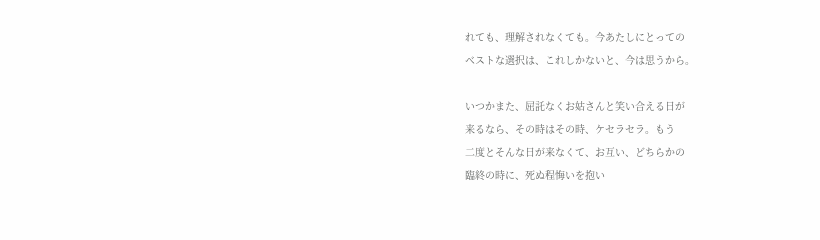れても、理解されなくても。今あたしにとっての
ベストな選択は、これしかないと、今は思うから。

いつかまた、屈託なくお姑さんと笑い合える日が
来るなら、その時はその時、ケセラセラ。もう
二度とそんな日が来なくて、お互い、どちらかの
臨終の時に、死ぬ程悔いを抱い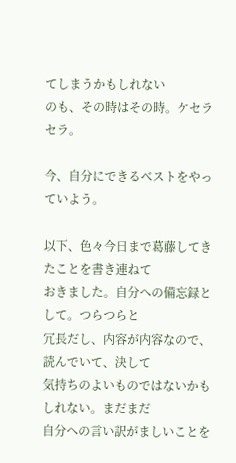てしまうかもしれない
のも、その時はその時。ケセラセラ。

今、自分にできるベストをやっていよう。

以下、色々今日まで葛藤してきたことを書き連ねて
おきました。自分への備忘録として。つらつらと
冗長だし、内容が内容なので、読んでいて、決して
気持ちのよいものではないかもしれない。まだまだ
自分への言い訳がましいことを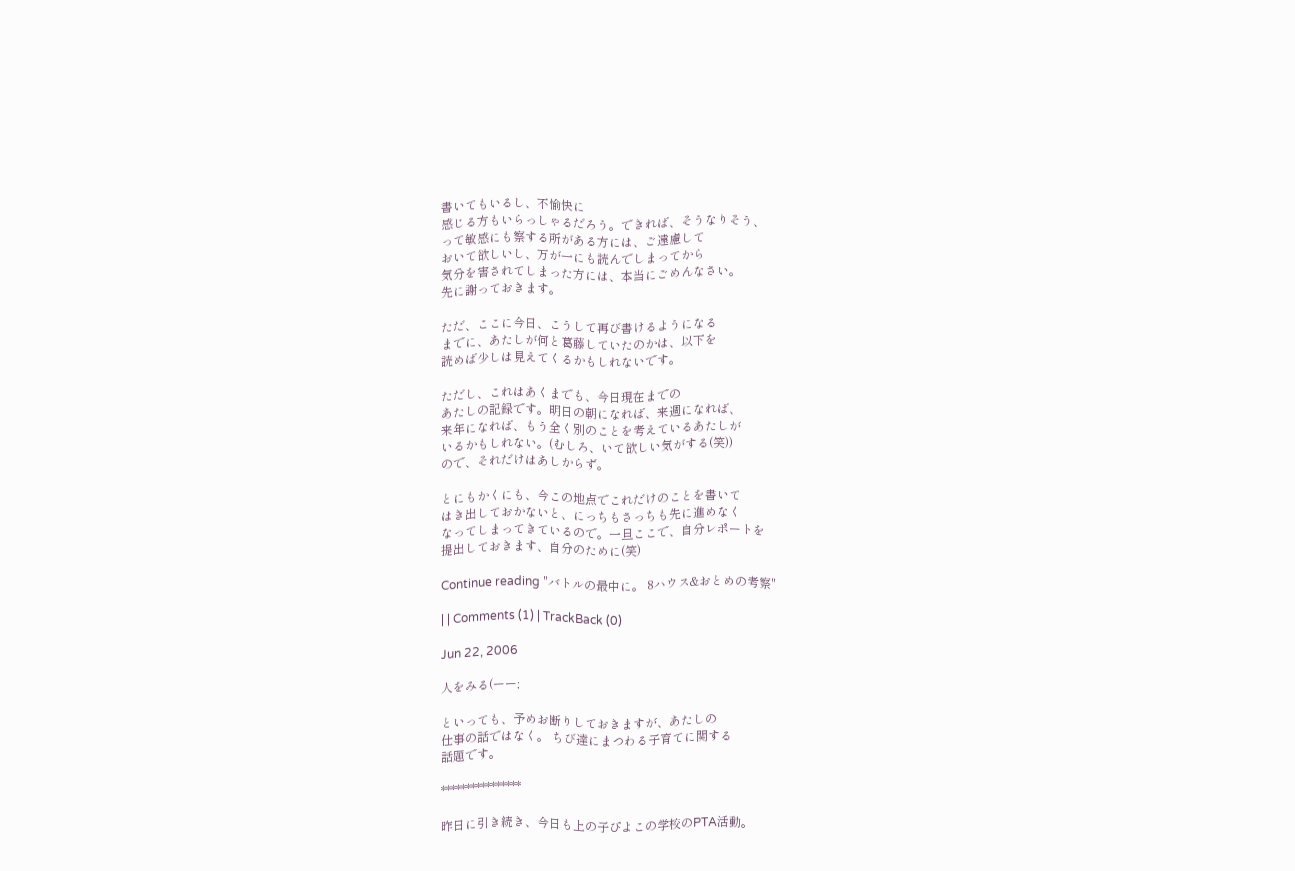書いてもいるし、不愉快に
感じる方もいらっしゃるだろう。できれば、そうなりそう、
って敏感にも察する所がある方には、ご遠慮して
おいて欲しいし、万が一にも読んでしまってから
気分を害されてしまった方には、本当にごめんなさい。
先に謝っておきます。

ただ、ここに今日、こうして再び書けるようになる
までに、あたしが何と葛藤していたのかは、以下を
読めば少しは見えてくるかもしれないです。

ただし、これはあくまでも、今日現在までの
あたしの記録です。明日の朝になれば、来週になれば、
来年になれば、もう全く別のことを考えているあたしが
いるかもしれない。(むしろ、いて欲しい気がする(笑))
ので、それだけはあしからず。

とにもかくにも、今この地点でこれだけのことを書いて
はき出しておかないと、にっちもさっちも先に進めなく
なってしまってきているので。一旦ここで、自分レポートを
提出しておきます、自分のために(笑)

Continue reading "バトルの最中に。 8ハウス&おとめの考察"

| | Comments (1) | TrackBack (0)

Jun 22, 2006

人をみる(ーー;

といっても、予めお断りしておきますが、あたしの
仕事の話ではなく。 ちび達にまつわる子育てに関する
話題です。

****************

昨日に引き続き、今日も上の子ぴよこの学校のPTA活動。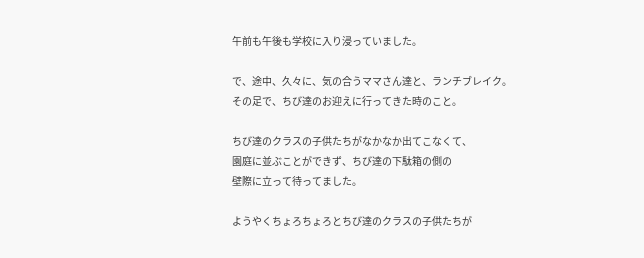午前も午後も学校に入り浸っていました。

で、途中、久々に、気の合うママさん達と、ランチブレイク。
その足で、ちび達のお迎えに行ってきた時のこと。

ちび達のクラスの子供たちがなかなか出てこなくて、
園庭に並ぶことができず、ちび達の下駄箱の側の
壁際に立って待ってました。

ようやくちょろちょろとちび達のクラスの子供たちが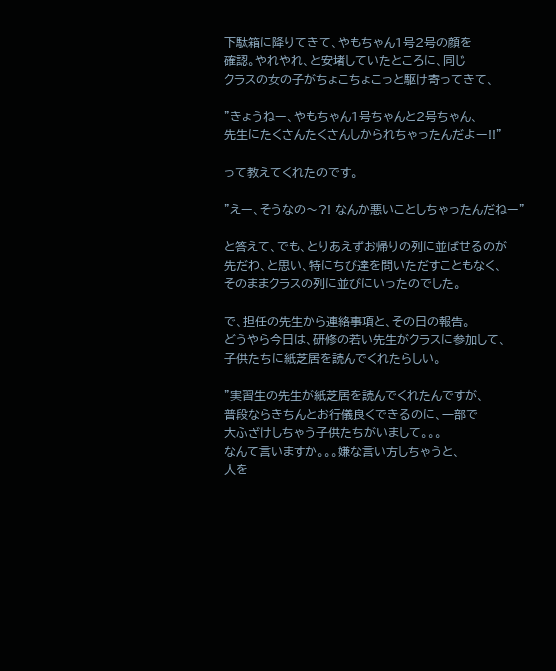下駄箱に降りてきて、やもちゃん1号2号の顔を
確認。やれやれ、と安堵していたところに、同じ
クラスの女の子がちょこちょこっと駆け寄ってきて、

"きょうねー、やもちゃん1号ちゃんと2号ちゃん、
先生にたくさんたくさんしかられちゃったんだよー!!"

って教えてくれたのです。

"えー、そうなの〜?! なんか悪いことしちゃったんだねー"

と答えて、でも、とりあえずお帰りの列に並ばせるのが
先だわ、と思い、特にちび達を問いただすこともなく、
そのままクラスの列に並びにいったのでした。

で、担任の先生から連絡事項と、その日の報告。
どうやら今日は、研修の若い先生がクラスに参加して、
子供たちに紙芝居を読んでくれたらしい。

"実習生の先生が紙芝居を読んでくれたんですが、
普段ならきちんとお行儀良くできるのに、一部で
大ふざけしちゃう子供たちがいまして。。。
なんて言いますか。。。嫌な言い方しちゃうと、
人を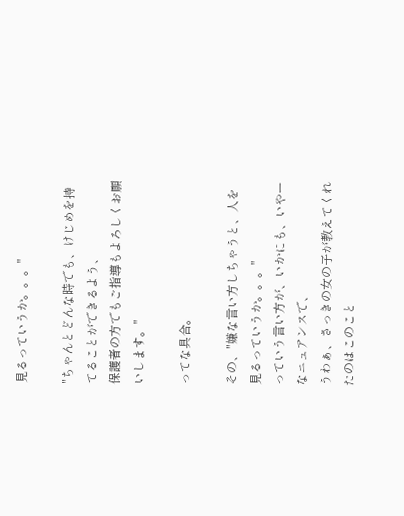見るっていうか。。。"

"ちゃんとどんな時でも、けじめを持てることができるよう、
保護者の方でもご指導もよろしくお願いします。"

ってな具合。

その、"嫌な言い方しちゃうと、人を見るっていうか。。。"
っていう言い方が、いかにも、いやーなニュアンスで、
うわぁ、さっきの女の子が教えてくれたのはこのこと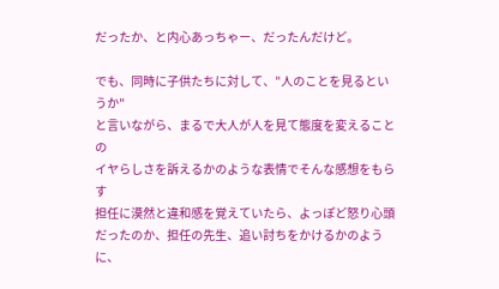だったか、と内心あっちゃー、だったんだけど。

でも、同時に子供たちに対して、"人のことを見るというか"
と言いながら、まるで大人が人を見て態度を変えることの
イヤらしさを訴えるかのような表情でそんな感想をもらす
担任に漠然と違和感を覚えていたら、よっぽど怒り心頭
だったのか、担任の先生、追い討ちをかけるかのように、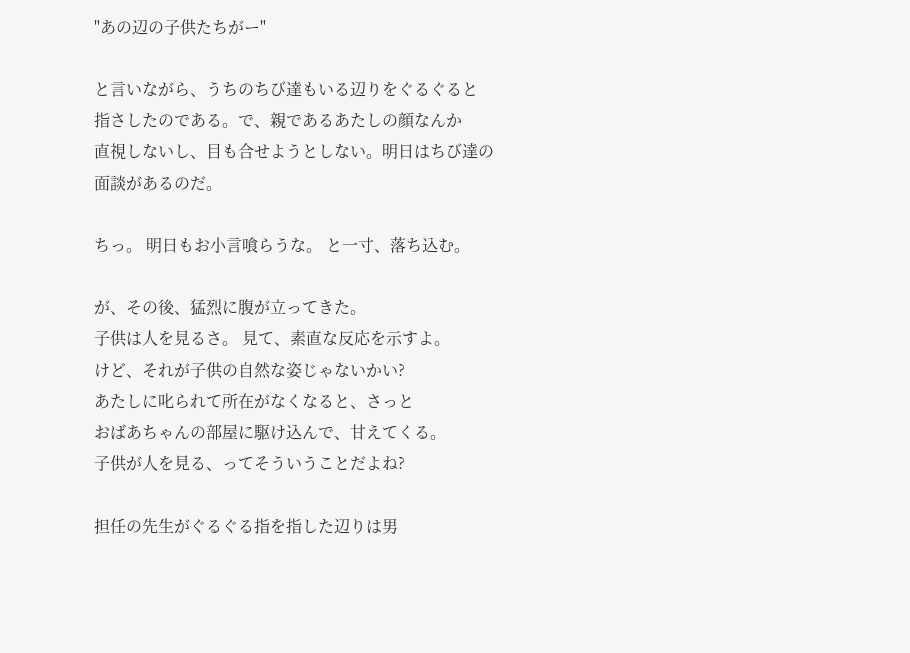"あの辺の子供たちがー"

と言いながら、うちのちび達もいる辺りをぐるぐると
指さしたのである。で、親であるあたしの顔なんか
直視しないし、目も合せようとしない。明日はちび達の
面談があるのだ。

ちっ。 明日もお小言喰らうな。 と一寸、落ち込む。

が、その後、猛烈に腹が立ってきた。
子供は人を見るさ。 見て、素直な反応を示すよ。
けど、それが子供の自然な姿じゃないかい?
あたしに叱られて所在がなくなると、さっと
おばあちゃんの部屋に駆け込んで、甘えてくる。
子供が人を見る、ってそういうことだよね?

担任の先生がぐるぐる指を指した辺りは男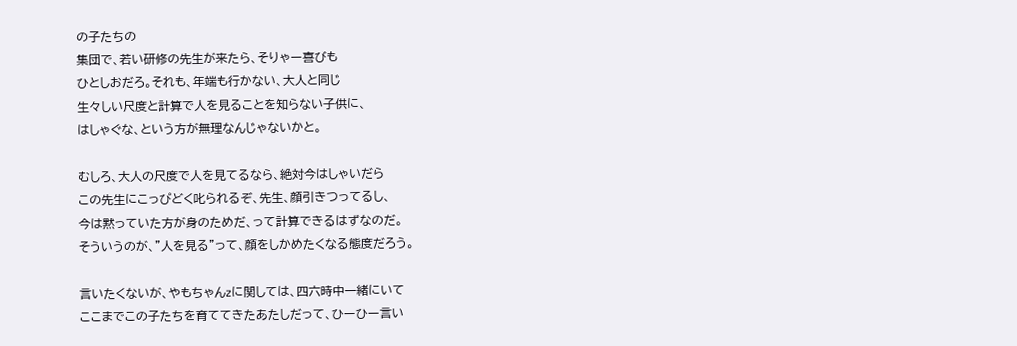の子たちの
集団で、若い研修の先生が来たら、そりゃー喜びも
ひとしおだろ。それも、年端も行かない、大人と同じ
生々しい尺度と計算で人を見ることを知らない子供に、
はしゃぐな、という方が無理なんじゃないかと。

むしろ、大人の尺度で人を見てるなら、絶対今はしゃいだら
この先生にこっぴどく叱られるぞ、先生、顔引きつってるし、
今は黙っていた方が身のためだ、って計算できるはずなのだ。
そういうのが、"人を見る"って、顔をしかめたくなる態度だろう。

言いたくないが、やもちゃんzに関しては、四六時中一緒にいて
ここまでこの子たちを育ててきたあたしだって、ひーひー言い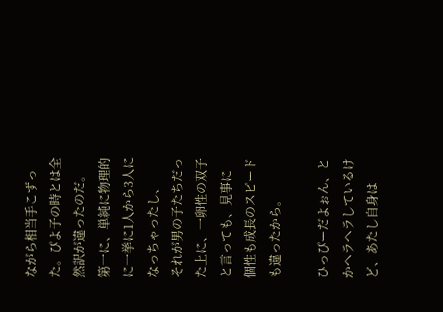ながら相当手こずった。ぴよ子の時とは全然訳が違ったのだ。
第一に、単純に物理的に一挙に1人から3人になっちゃったし、
それが男の子たちだった上に、一卵性の双子と言っても、見事に
個性も成長のスピードも違ったから。

ひっぴーだよぉん、とかヘラヘラしているけど、あたし自身は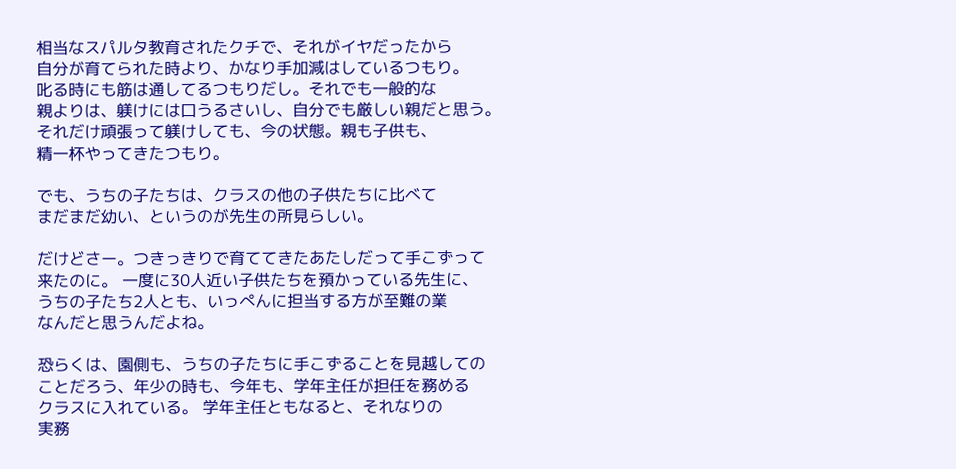相当なスパルタ教育されたクチで、それがイヤだったから
自分が育てられた時より、かなり手加減はしているつもり。
叱る時にも筋は通してるつもりだし。それでも一般的な
親よりは、躾けには口うるさいし、自分でも厳しい親だと思う。
それだけ頑張って躾けしても、今の状態。親も子供も、
精一杯やってきたつもり。

でも、うちの子たちは、クラスの他の子供たちに比べて
まだまだ幼い、というのが先生の所見らしい。

だけどさー。つきっきりで育ててきたあたしだって手こずって
来たのに。 一度に30人近い子供たちを預かっている先生に、
うちの子たち2人とも、いっぺんに担当する方が至難の業
なんだと思うんだよね。

恐らくは、園側も、うちの子たちに手こずることを見越しての
ことだろう、年少の時も、今年も、学年主任が担任を務める
クラスに入れている。 学年主任ともなると、それなりの
実務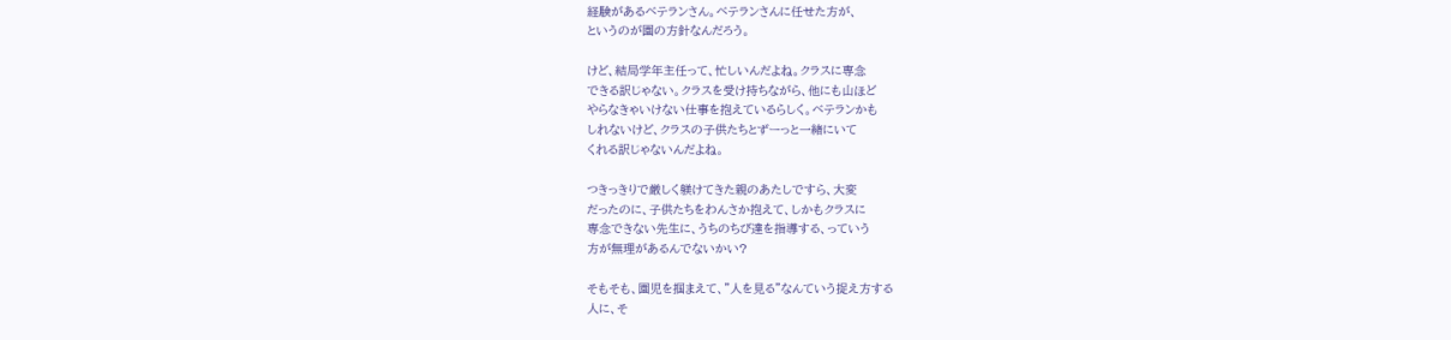経験があるベテランさん。ベテランさんに任せた方が、
というのが園の方針なんだろう。

けど、結局学年主任って、忙しいんだよね。クラスに専念
できる訳じゃない。クラスを受け持ちながら、他にも山ほど
やらなきゃいけない仕事を抱えているらしく。ベテランかも
しれないけど、クラスの子供たちとずーっと一緒にいて
くれる訳じゃないんだよね。

つきっきりで厳しく躾けてきた親のあたしですら、大変
だったのに、子供たちをわんさか抱えて、しかもクラスに
専念できない先生に、うちのちび達を指導する、っていう
方が無理があるんでないかい?

そもそも、園児を掴まえて、"人を見る"なんていう捉え方する
人に、そ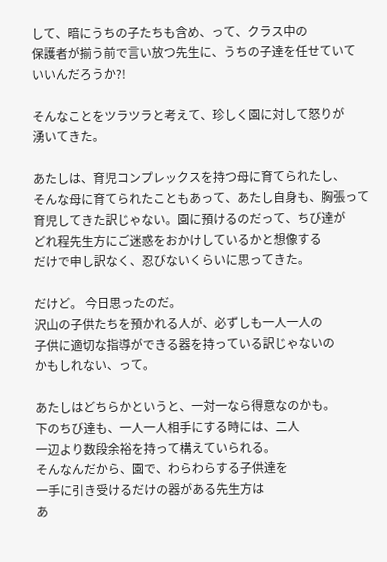して、暗にうちの子たちも含め、って、クラス中の
保護者が揃う前で言い放つ先生に、うちの子達を任せていて
いいんだろうか?!

そんなことをツラツラと考えて、珍しく園に対して怒りが
湧いてきた。

あたしは、育児コンプレックスを持つ母に育てられたし、
そんな母に育てられたこともあって、あたし自身も、胸張って
育児してきた訳じゃない。園に預けるのだって、ちび達が
どれ程先生方にご迷惑をおかけしているかと想像する
だけで申し訳なく、忍びないくらいに思ってきた。

だけど。 今日思ったのだ。
沢山の子供たちを預かれる人が、必ずしも一人一人の
子供に適切な指導ができる器を持っている訳じゃないの
かもしれない、って。

あたしはどちらかというと、一対一なら得意なのかも。
下のちび達も、一人一人相手にする時には、二人
一辺より数段余裕を持って構えていられる。
そんなんだから、園で、わらわらする子供達を
一手に引き受けるだけの器がある先生方は
あ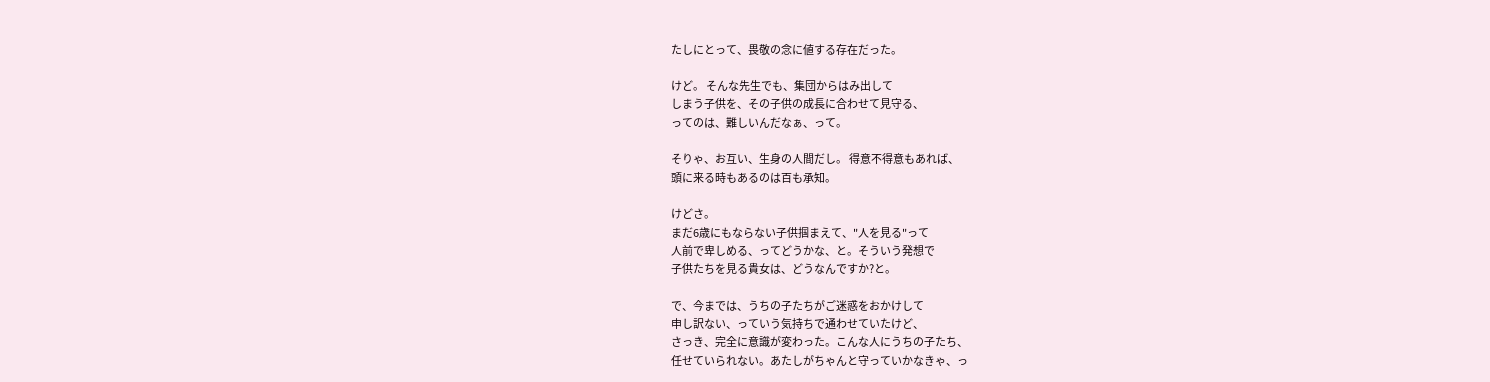たしにとって、畏敬の念に値する存在だった。

けど。 そんな先生でも、集団からはみ出して
しまう子供を、その子供の成長に合わせて見守る、
ってのは、難しいんだなぁ、って。

そりゃ、お互い、生身の人間だし。 得意不得意もあれば、
頭に来る時もあるのは百も承知。

けどさ。
まだ6歳にもならない子供掴まえて、"人を見る"って
人前で卑しめる、ってどうかな、と。そういう発想で
子供たちを見る貴女は、どうなんですか?と。

で、今までは、うちの子たちがご迷惑をおかけして
申し訳ない、っていう気持ちで通わせていたけど、
さっき、完全に意識が変わった。こんな人にうちの子たち、
任せていられない。あたしがちゃんと守っていかなきゃ、っ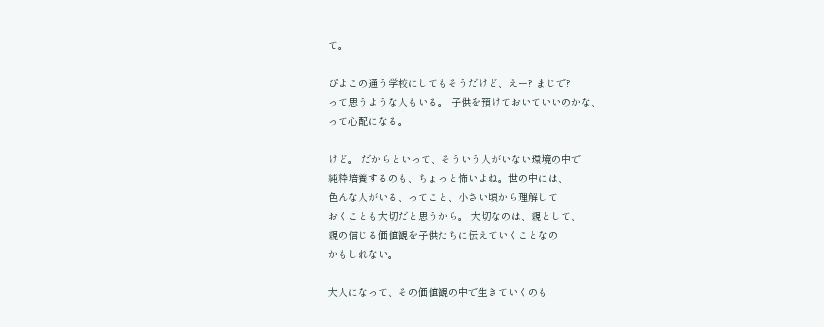て。

ぴよこの通う学校にしてもそうだけど、えー? まじで?
って思うような人もいる。 子供を預けておいていいのかな、
って心配になる。

けど。 だからといって、そういう人がいない環境の中で
純粋培養するのも、ちょっと怖いよね。世の中には、
色んな人がいる、ってこと、小さい頃から理解して
おくことも大切だと思うから。 大切なのは、親として、
親の信じる価値観を子供たちに伝えていくことなの
かもしれない。

大人になって、その価値観の中で生きていくのも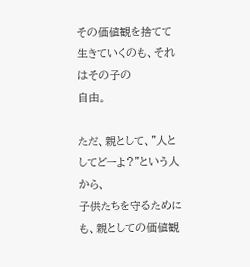その価値観を捨てて生きていくのも、それはその子の
自由。

ただ、親として、"人としてどーよ?"という人から、
子供たちを守るためにも、親としての価値観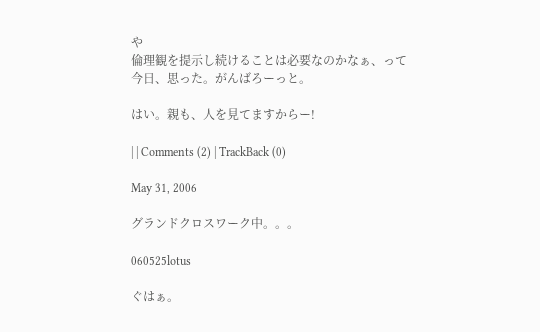や
倫理観を提示し続けることは必要なのかなぁ、って
今日、思った。がんばろーっと。

はい。親も、人を見てますからー!

| | Comments (2) | TrackBack (0)

May 31, 2006

グランドクロスワーク中。。。

060525lotus

ぐはぁ。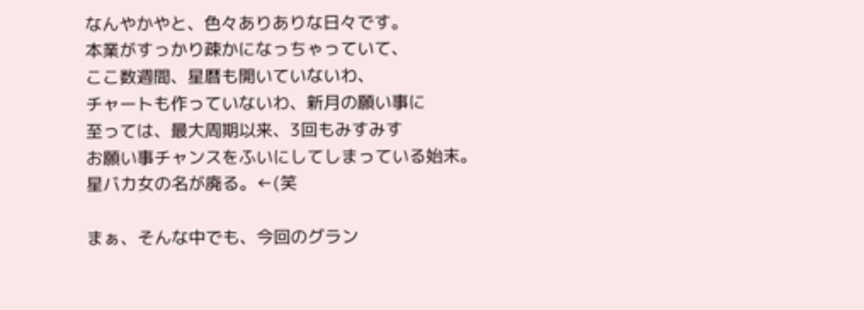なんやかやと、色々ありありな日々です。
本業がすっかり疎かになっちゃっていて、
ここ数週間、星暦も開いていないわ、
チャートも作っていないわ、新月の願い事に
至っては、最大周期以来、3回もみすみす
お願い事チャンスをふいにしてしまっている始末。
星バカ女の名が廃る。←(笑

まぁ、そんな中でも、今回のグラン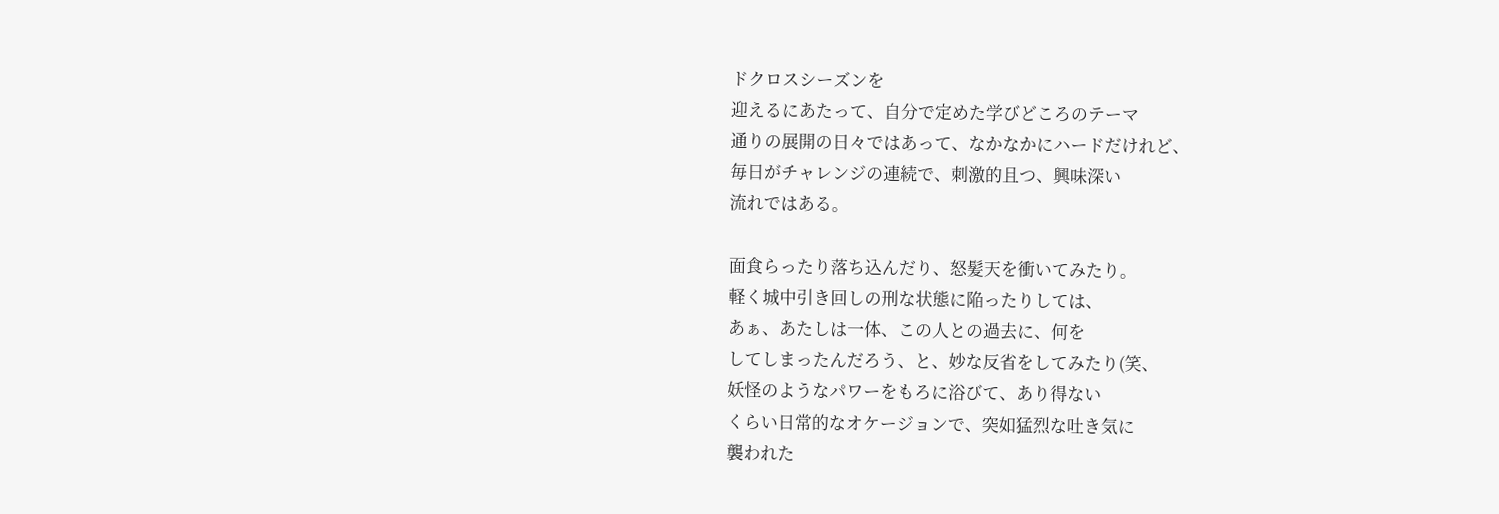ドクロスシーズンを
迎えるにあたって、自分で定めた学びどころのテーマ
通りの展開の日々ではあって、なかなかにハードだけれど、
毎日がチャレンジの連続で、刺激的且つ、興味深い
流れではある。

面食らったり落ち込んだり、怒髪天を衝いてみたり。
軽く城中引き回しの刑な状態に陥ったりしては、
あぁ、あたしは一体、この人との過去に、何を
してしまったんだろう、と、妙な反省をしてみたり(笑、
妖怪のようなパワーをもろに浴びて、あり得ない
くらい日常的なオケージョンで、突如猛烈な吐き気に
襲われた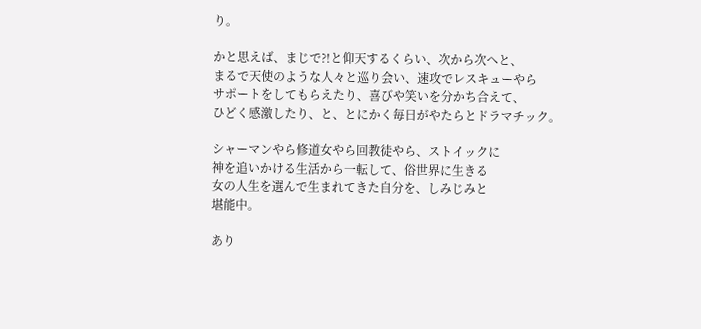り。

かと思えば、まじで?!と仰天するくらい、次から次へと、
まるで天使のような人々と巡り会い、速攻でレスキューやら
サポートをしてもらえたり、喜びや笑いを分かち合えて、
ひどく感激したり、と、とにかく毎日がやたらとドラマチック。

シャーマンやら修道女やら回教徒やら、ストイックに
神を追いかける生活から一転して、俗世界に生きる
女の人生を選んで生まれてきた自分を、しみじみと
堪能中。

あり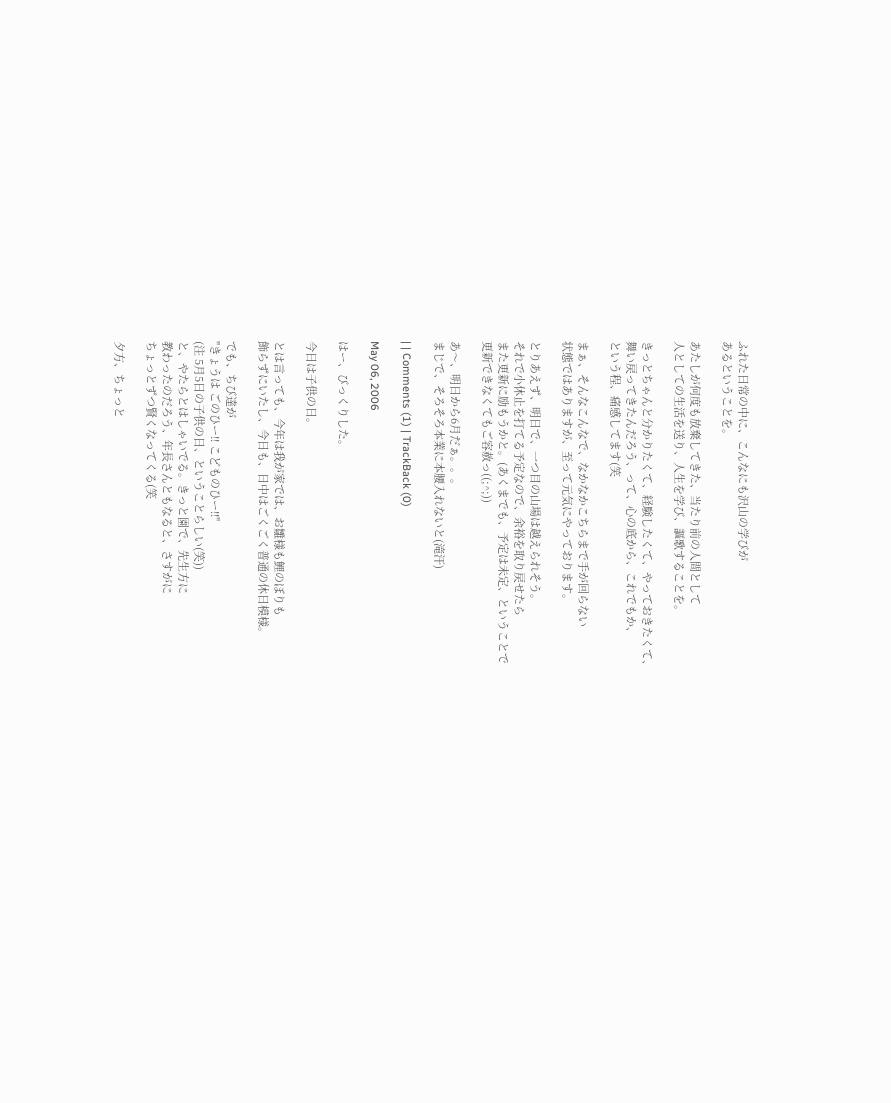ふれた日常の中に、こんなにも沢山の学びが
あるということを。

あたしが何度も放棄してきた、当たり前の人間として
人としての生活を送り、人生を学び、謳歌することを。

きっとちゃんと分かりたくて、経験したくて、やっておきたくて、
舞い戻ってきたんだろう、って、心の底から、これでもか、
という程、痛感してます(笑

まぁ、そんなこんなで、なかなかこちらまで手が回らない
状態ではありますが、至って元気にやっております。

とりあえず、明日で、一つ目の山場は越えられそう。
それで小休止を打てる予定なので、余裕を取り戻せたら
また更新に励もうかと。(あくまでも、予定は未定、ということで
更新できなくてもご容赦っ((;^;))

あ〜、明日から6月だぁ。。。
まじで、そろそろ本業に本腰入れないと(滝汗)

| | Comments (1) | TrackBack (0)

May 06, 2006

はー、びっくりした。

今日は子供の日。

とは言っても、今年は我が家では、お雛様も鯉のぼりも
飾らずにいたし、今日も、日中はごくごく普通の休日模様。

でも、ちび達が
"きょうは ごのひー!! こどものひー!!"
(注 5月5日の子供の日、ということらしい(笑))
と、やたらとはしゃいでる。きっと園で、先生方に
教わったのだろう、年長さんともなると、さすがに
ちょっとずつ賢くなってくる(笑

夕方、ちょっと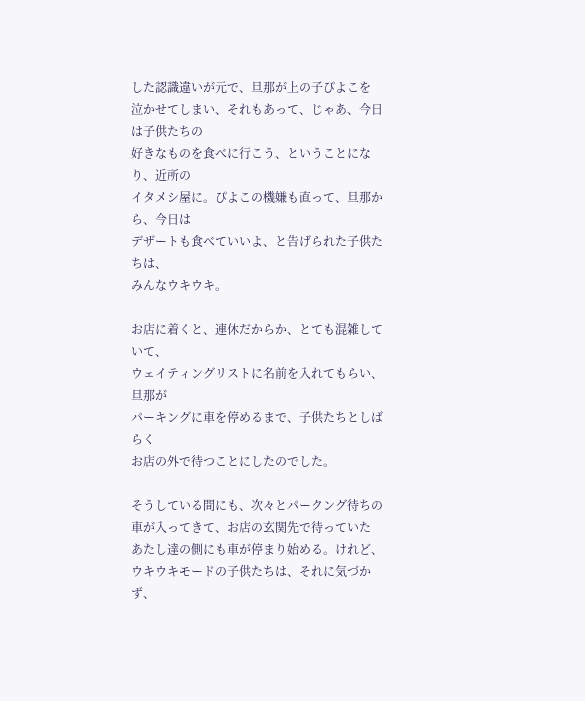した認識違いが元で、旦那が上の子ぴよこを
泣かせてしまい、それもあって、じゃあ、今日は子供たちの
好きなものを食べに行こう、ということになり、近所の
イタメシ屋に。ぴよこの機嫌も直って、旦那から、今日は
デザートも食べていいよ、と告げられた子供たちは、
みんなウキウキ。

お店に着くと、連休だからか、とても混雑していて、
ウェイティングリストに名前を入れてもらい、旦那が
パーキングに車を停めるまで、子供たちとしばらく
お店の外で待つことにしたのでした。

そうしている間にも、次々とパークング待ちの
車が入ってきて、お店の玄関先で待っていた
あたし達の側にも車が停まり始める。けれど、
ウキウキモードの子供たちは、それに気づかず、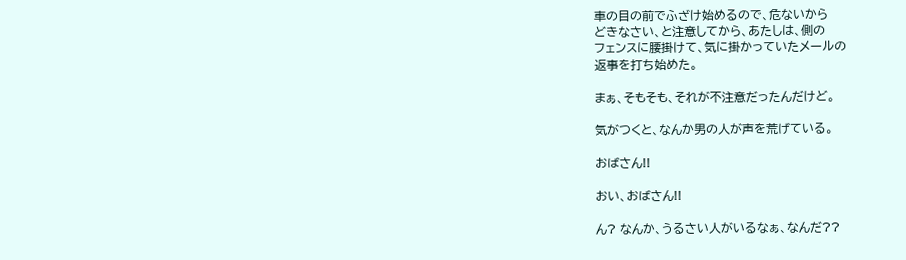車の目の前でふざけ始めるので、危ないから
どきなさい、と注意してから、あたしは、側の
フェンスに腰掛けて、気に掛かっていたメールの
返事を打ち始めた。

まぁ、そもそも、それが不注意だったんだけど。

気がつくと、なんか男の人が声を荒げている。

おばさん!!

おい、おばさん!!

ん? なんか、うるさい人がいるなぁ、なんだ??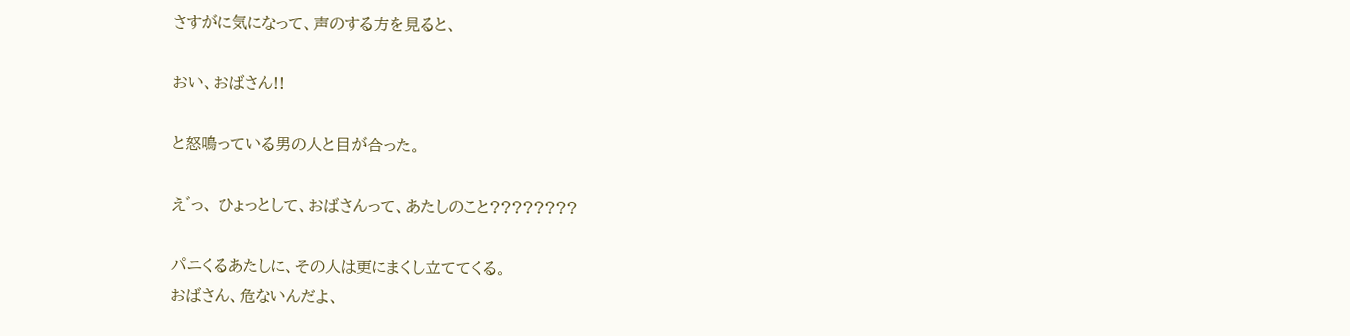さすがに気になって、声のする方を見ると、

おい、おばさん!!

と怒鳴っている男の人と目が合った。

え゛っ、 ひょっとして、おばさんって、あたしのこと????????

パニくるあたしに、その人は更にまくし立ててくる。
おばさん、危ないんだよ、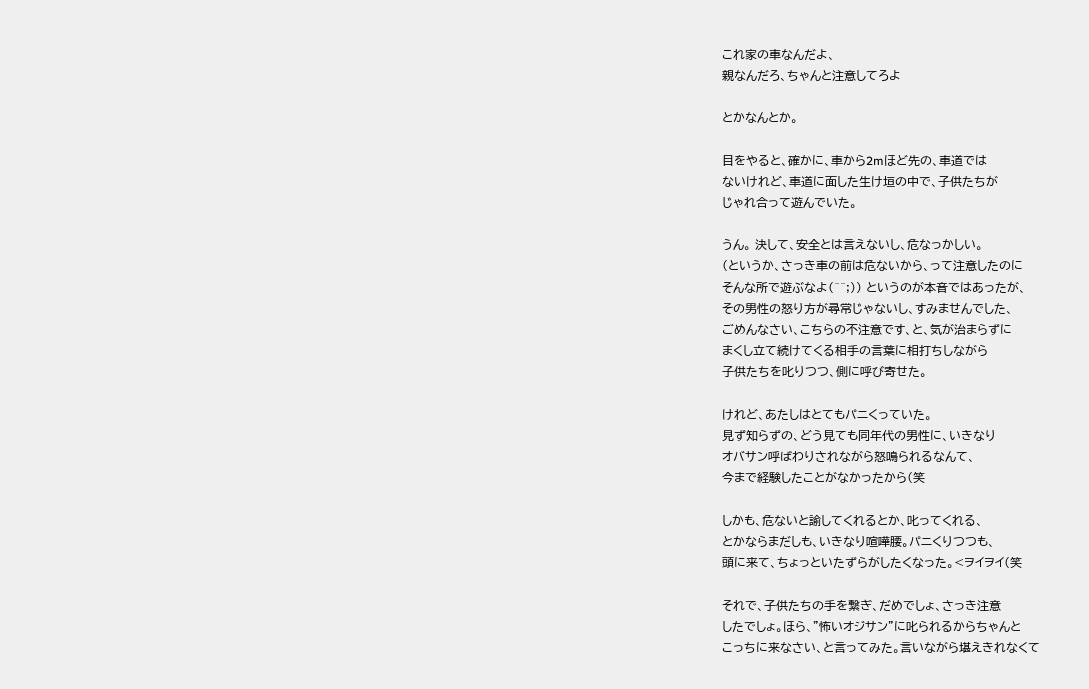これ家の車なんだよ、
親なんだろ、ちゃんと注意してろよ

とかなんとか。

目をやると、確かに、車から2mほど先の、車道では
ないけれど、車道に面した生け垣の中で、子供たちが
じゃれ合って遊んでいた。

うん。 決して、安全とは言えないし、危なっかしい。
(というか、さっき車の前は危ないから、って注意したのに
そんな所で遊ぶなよ(^^;)) というのが本音ではあったが、
その男性の怒り方が尋常じゃないし、すみませんでした、
ごめんなさい、こちらの不注意です、と、気が治まらずに
まくし立て続けてくる相手の言葉に相打ちしながら
子供たちを叱りつつ、側に呼び寄せた。

けれど、あたしはとてもパニくっていた。
見ず知らずの、どう見ても同年代の男性に、いきなり
オバサン呼ばわりされながら怒鳴られるなんて、
今まで経験したことがなかったから(笑

しかも、危ないと諭してくれるとか、叱ってくれる、
とかならまだしも、いきなり喧嘩腰。パニくりつつも、
頭に来て、ちょっといたずらがしたくなった。<ヲイヲイ(笑

それで、子供たちの手を繋ぎ、だめでしょ、さっき注意
したでしょ。ほら、"怖いオジサン"に叱られるからちゃんと
こっちに来なさい、と言ってみた。言いながら堪えきれなくて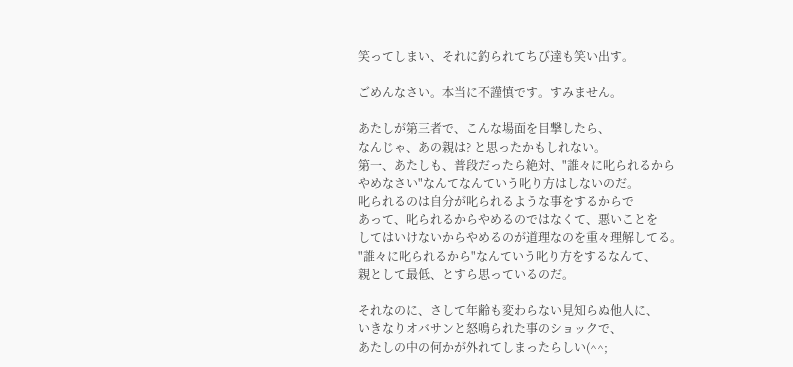笑ってしまい、それに釣られてちび達も笑い出す。

ごめんなさい。本当に不謹慎です。すみません。

あたしが第三者で、こんな場面を目撃したら、
なんじゃ、あの親は? と思ったかもしれない。
第一、あたしも、普段だったら絶対、"誰々に叱られるから
やめなさい"なんてなんていう叱り方はしないのだ。
叱られるのは自分が叱られるような事をするからで
あって、叱られるからやめるのではなくて、悪いことを
してはいけないからやめるのが道理なのを重々理解してる。
"誰々に叱られるから"なんていう叱り方をするなんて、
親として最低、とすら思っているのだ。

それなのに、さして年齢も変わらない見知らぬ他人に、
いきなりオバサンと怒鳴られた事のショックで、
あたしの中の何かが外れてしまったらしい(^^;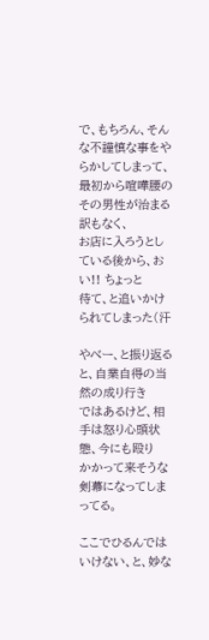で、もちろん、そんな不謹慎な事をやらかしてしまって、
最初から喧嘩腰のその男性が治まる訳もなく、
お店に入ろうとしている後から、おい!! ちょっと
待て、と追いかけられてしまった(汗

やべー、と振り返ると、自業自得の当然の成り行き
ではあるけど、相手は怒り心頭状態、今にも殴り
かかって来そうな剣幕になってしまってる。

ここでひるんではいけない、と、妙な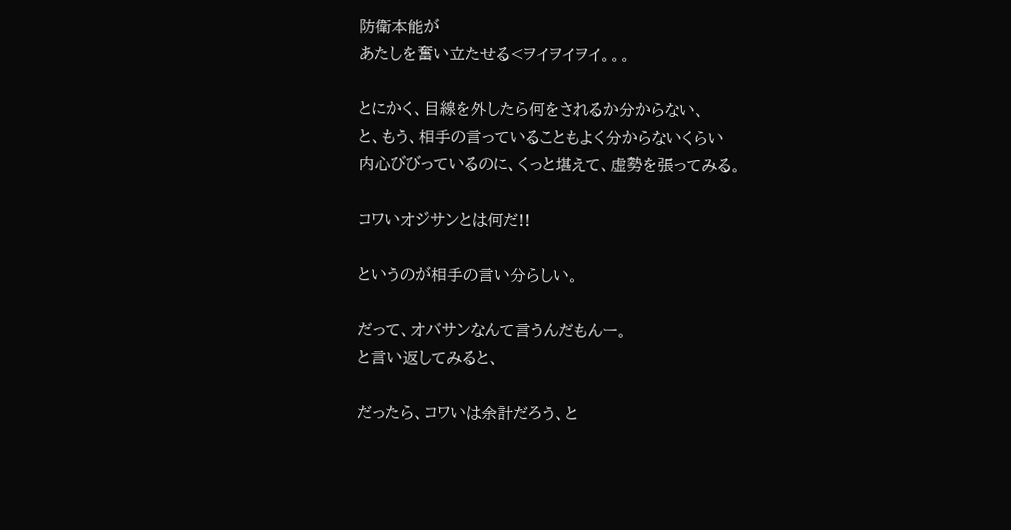防衛本能が
あたしを奮い立たせる<ヲイヲイヲイ。。。

とにかく、目線を外したら何をされるか分からない、
と、もう、相手の言っていることもよく分からないくらい
内心びびっているのに、くっと堪えて、虚勢を張ってみる。

コワいオジサンとは何だ!!

というのが相手の言い分らしい。

だって、オバサンなんて言うんだもんー。
と言い返してみると、

だったら、コワいは余計だろう、と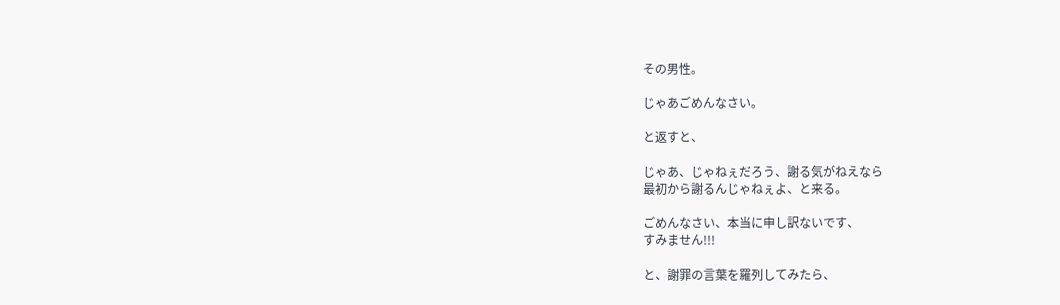その男性。

じゃあごめんなさい。

と返すと、

じゃあ、じゃねぇだろう、謝る気がねえなら
最初から謝るんじゃねぇよ、と来る。

ごめんなさい、本当に申し訳ないです、
すみません!!!

と、謝罪の言葉を羅列してみたら、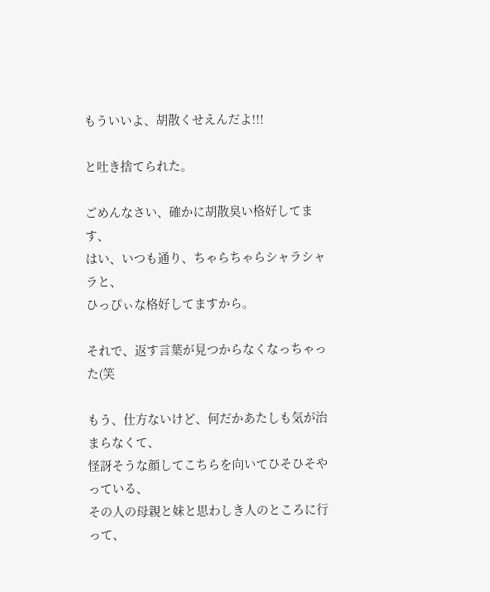もういいよ、胡散くせえんだよ!!!

と吐き捨てられた。

ごめんなさい、確かに胡散臭い格好してます、
はい、いつも通り、ちゃらちゃらシャラシャラと、
ひっぴぃな格好してますから。

それで、返す言葉が見つからなくなっちゃった(笑

もう、仕方ないけど、何だかあたしも気が治まらなくて、
怪訝そうな顔してこちらを向いてひそひそやっている、
その人の母親と妹と思わしき人のところに行って、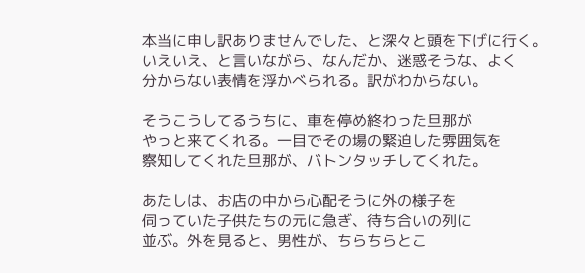本当に申し訳ありませんでした、と深々と頭を下げに行く。
いえいえ、と言いながら、なんだか、迷惑そうな、よく
分からない表情を浮かべられる。訳がわからない。

そうこうしてるうちに、車を停め終わった旦那が
やっと来てくれる。一目でその場の緊迫した雰囲気を
察知してくれた旦那が、バトンタッチしてくれた。

あたしは、お店の中から心配そうに外の様子を
伺っていた子供たちの元に急ぎ、待ち合いの列に
並ぶ。外を見ると、男性が、ちらちらとこ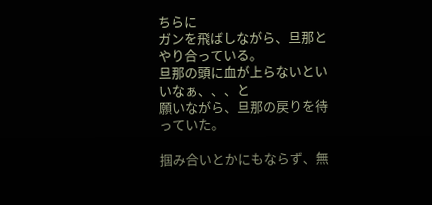ちらに
ガンを飛ばしながら、旦那とやり合っている。
旦那の頭に血が上らないといいなぁ、、、と
願いながら、旦那の戻りを待っていた。

掴み合いとかにもならず、無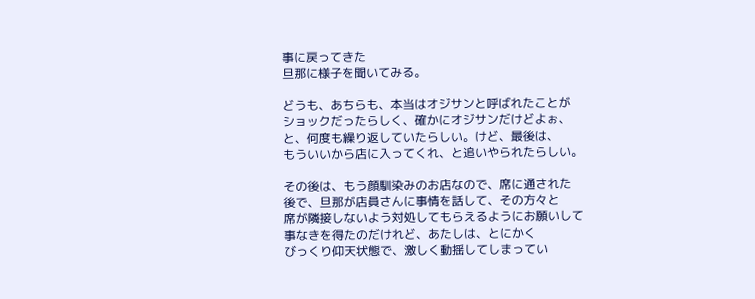事に戻ってきた
旦那に様子を聞いてみる。

どうも、あちらも、本当はオジサンと呼ばれたことが
ショックだったらしく、確かにオジサンだけどよぉ、
と、何度も繰り返していたらしい。けど、最後は、
もういいから店に入ってくれ、と追いやられたらしい。

その後は、もう顔馴染みのお店なので、席に通された
後で、旦那が店員さんに事情を話して、その方々と
席が隣接しないよう対処してもらえるようにお願いして
事なきを得たのだけれど、あたしは、とにかく
びっくり仰天状態で、激しく動揺してしまってい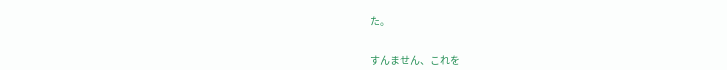た。


すんません、これを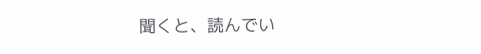聞くと、読んでい